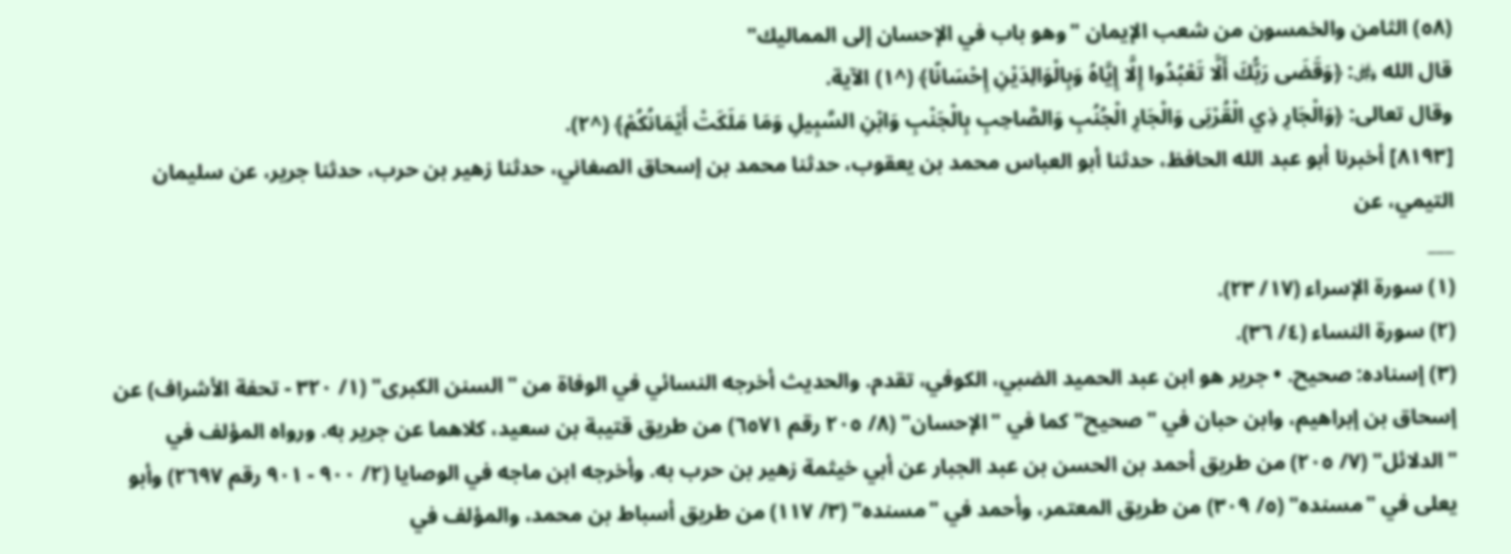(٥٨) الثامن والخمسون من شعب الإيمان "وهو باب في الإحسان إلى المماليك"
قال الله ﷿: ﴿وَقَضَى رَبُّكَ أَلَّا تَعْبُدُوا إِلَّا إِيَّاهُ وَبِالْوَالِدَيْنِ إِحْسَانًا﴾ (^١) الآية.
وقال تعالى: ﴿وَالْجَارِ ذِي الْقُرْبَى وَالْجَارِ الْجُنُبِ وَالصَّاحِبِ بِالْجَنْبِ وَابْنِ السَّبِيلِ وَمَا مَلَكَتْ أَيْمَانُكُمْ﴾ (^٢).
[٨١٩٣] أخبرنا أبو عبد الله الحافظ، حدثنا أبو العباس محمد بن يعقوب، حدثنا محمد بن إسحاق الصغاني، حدثنا زهير بن حرب، حدثنا جرير، عن سليمان التيمي، عن
___
(١) سورة الإسراء (١٧/ ٢٣).
(٢) سورة النساء (٤/ ٣٦).
(٣) إسناده: صحيح. • جرير هو ابن عبد الحميد الضبي، الكوفي، تقدم. والحديث أخرجه النسائي في الوفاة من "السنن الكبرى" (١/ ٣٢٠ - تحفة الأشراف) عن إسحاق بن إبراهيم، وابن حبان في "صحيح" كما في "الإحسان" (٨/ ٢٠٥ رقم ٦٥٧١) من طريق قتيبة بن سعيد، كلاهما عن جرير به. ورواه المؤلف في "الدلائل" (٧/ ٢٠٥) من طريق أحمد بن الحسن بن عبد الجبار عن أبي خيثمة زهير بن حرب به. وأخرجه ابن ماجه في الوصايا (٢/ ٩٠٠ - ٩٠١ رقم ٢٦٩٧) وأبو يعلى في "مسنده" (٥/ ٣٠٩) من طريق المعتمر، وأحمد في "مسنده" (٣/ ١١٧) من طريق أسباط بن محمد، والمؤلف في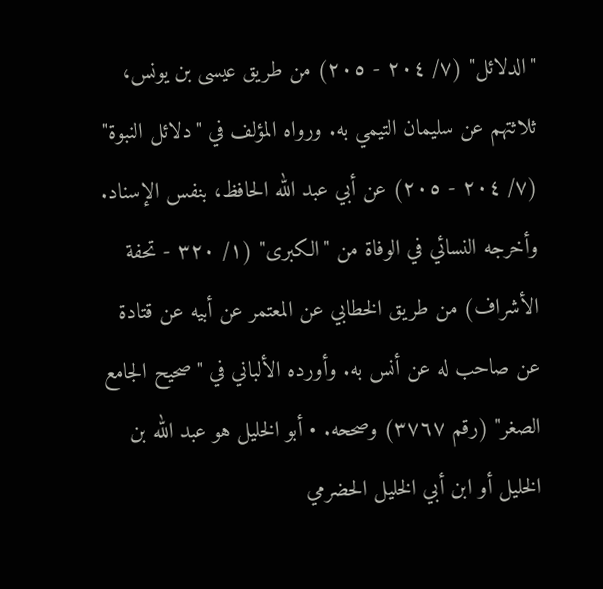"الدلائل" (٧/ ٢٠٤ - ٢٠٥) من طريق عيسى بن يونس، ثلاثتهم عن سليمان التيمي به. ورواه المؤلف في "دلائل النبوة" (٧/ ٢٠٤ - ٢٠٥) عن أبي عبد الله الحافظ، بنفس الإسناد. وأخرجه النسائي في الوفاة من "الكبرى" (١/ ٣٢٠ - تحفة الأشراف) من طريق الخطابي عن المعتمر عن أبيه عن قتادة عن صاحب له عن أنس به. وأورده الألباني في "صحيح الجامع الصغر" (رقم ٣٧٦٧) وصححه. • أبو الخليل هو عبد الله بن الخليل أو ابن أبي الخليل الحضرمي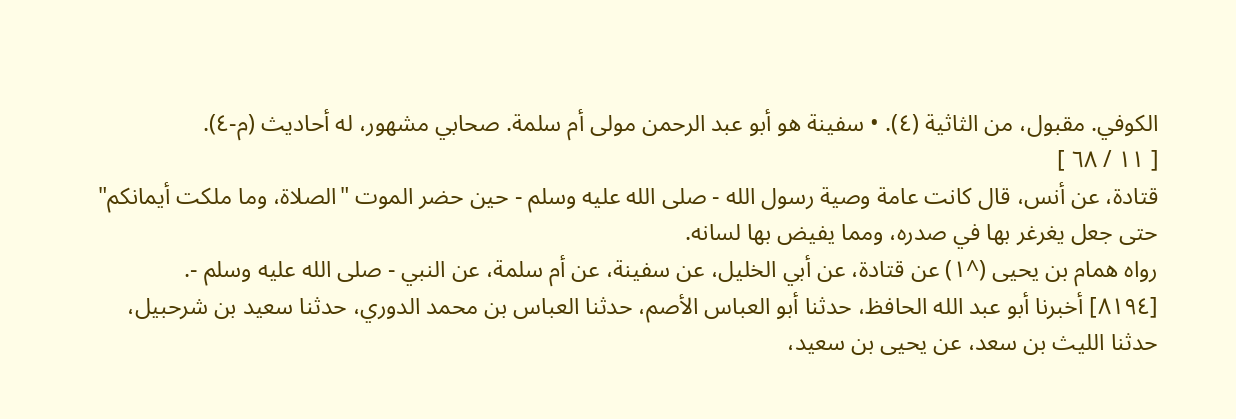الكوفي. مقبول، من الثاثية (٤). • سفينة هو أبو عبد الرحمن مولى أم سلمة. صحابي مشهور، له أحاديث (م-٤).
[ ١١ / ٦٨ ]
قتادة، عن أنس، قال كانت عامة وصية رسول الله - صلى الله عليه وسلم - حين حضر الموت "الصلاة، وما ملكت أيمانكم" حتى جعل يغرغر بها في صدره، ومما يفيض بها لسانه.
رواه همام بن يحيى (^١) عن قتادة، عن أبي الخليل، عن سفينة، عن أم سلمة، عن النبي - صلى الله عليه وسلم -.
[٨١٩٤] أخبرنا أبو عبد الله الحافظ، حدثنا أبو العباس الأصم، حدثنا العباس بن محمد الدوري، حدثنا سعيد بن شرحبيل، حدثنا الليث بن سعد، عن يحيى بن سعيد،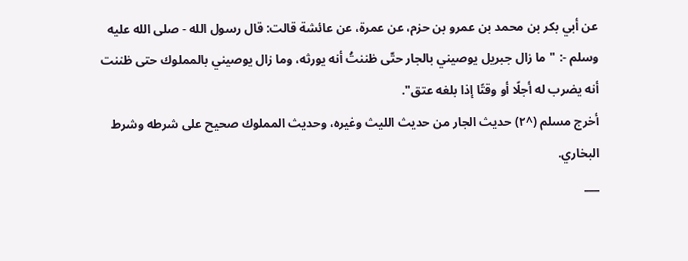عن أبي بكر بن محمد بن عمرو بن حزم، عن عمرة، عن عائشة قالت: قال رسول الله - صلى الله عليه وسلم -: "ما زال جبريل يوصيني بالجار حتّى ظننتُ أنه يورثه، وما زال يوصيني بالمملوك حتى ظننت أنه يضرب له أجلًا أو وقتًا إذا بلغه عتق".
أخرج مسلم (^٢) حديث الجار من حديث الليث وغيره، وحديث المملوك صحيح على شرطه وشرط البخاري.
___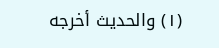(١) والحديث أخرجه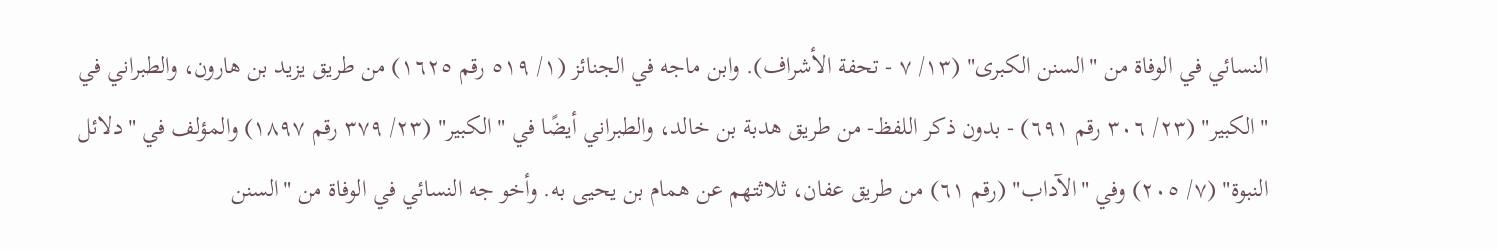النسائي في الوفاة من "السنن الكبرى" (١٣/ ٧ - تحفة الأشراف). وابن ماجه في الجنائز (١/ ٥١٩ رقم ١٦٢٥) من طريق يزيد بن هارون، والطبراني في "الكبير" (٢٣/ ٣٠٦ رقم ٦٩١) - بدون ذكر اللفظ- من طريق هدبة بن خالد، والطبراني أيضًا في "الكبير" (٢٣/ ٣٧٩ رقم ١٨٩٧) والمؤلف في "دلائل النبوة" (٧/ ٢٠٥) وفي "الآداب" (رقم ٦١) من طريق عفان، ثلاثتهم عن همام بن يحيى به. وأخو جه النسائي في الوفاة من "السنن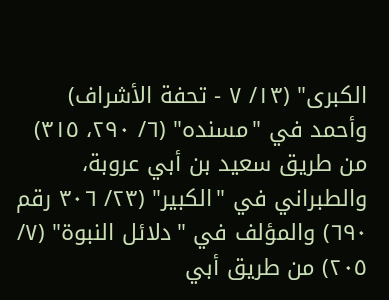الكبرى" (١٣/ ٧ - تحفة الأشراف) وأحمد في "مسنده" (٦/ ٢٩٠، ٣١٥) من طريق سعيد بن أبي عروبة، والطبراني في "الكبير" (٢٣/ ٣٠٦ رقم ٦٩٠) والمؤلف في "دلائل النبوة" (٧/ ٢٠٥) من طريق أبي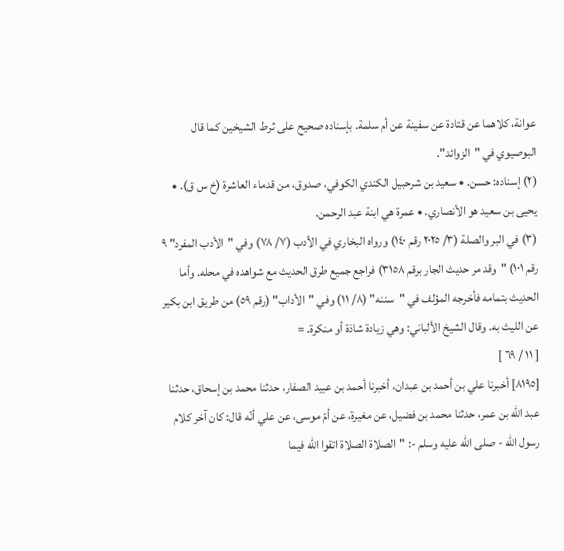عوانة، كلاهما عن قتادة عن سفينة عن أم سلمة. بإسناده صحيح على ثرط الشيخين كما قال البوصيوي في "الزوائد".
(٢) إسناده: حسن. • سعيد بن شرحبيل الكندي الكوفي، صدوق، من قدماء العاشرة (خ س ق). • يحيى بن سعيد هو الأنصاري. • عمرة هي ابنة عبد الرحمن.
(٣) في البر والصلة (٣/ ٢٠٢٥ رقم ١٤٠) ورواه البخاري في الأدب (٧/ ٧٨) وفي "الأدب المفرد" ٩ رقم ١٠١) "وقد مر حديث الجار برقم ٣١٥٨) فراجع جميع طرق الحديث مع شواهده في محله. وأما الحديث بتمامه فأخرجه المؤلف في "سننه" (٨/ ١١) وفي "الأداب" (رقم ٥٩) من طريق ابن بكير عن الليث به. وقال الشيخ الألباني: وهي زيادة شاذة أو منكرة. =
[ ١١ / ٦٩ ]
[٨١٩٥] أخبرنا علي بن أحمد بن عبدان، أخبرنا أحمد بن عبيد الصفار، حدثنا محمد بن إسحاق، حدثنا عبد الله بن عمر، حدثنا محمد بن فضيل، عن مغيرة، عن أمّ موسى، عن علي أنّه قال: كان آخر كلام رسول الله - صلى الله عليه وسلم -: "الصلاة الصلاة اتقوا الله فيما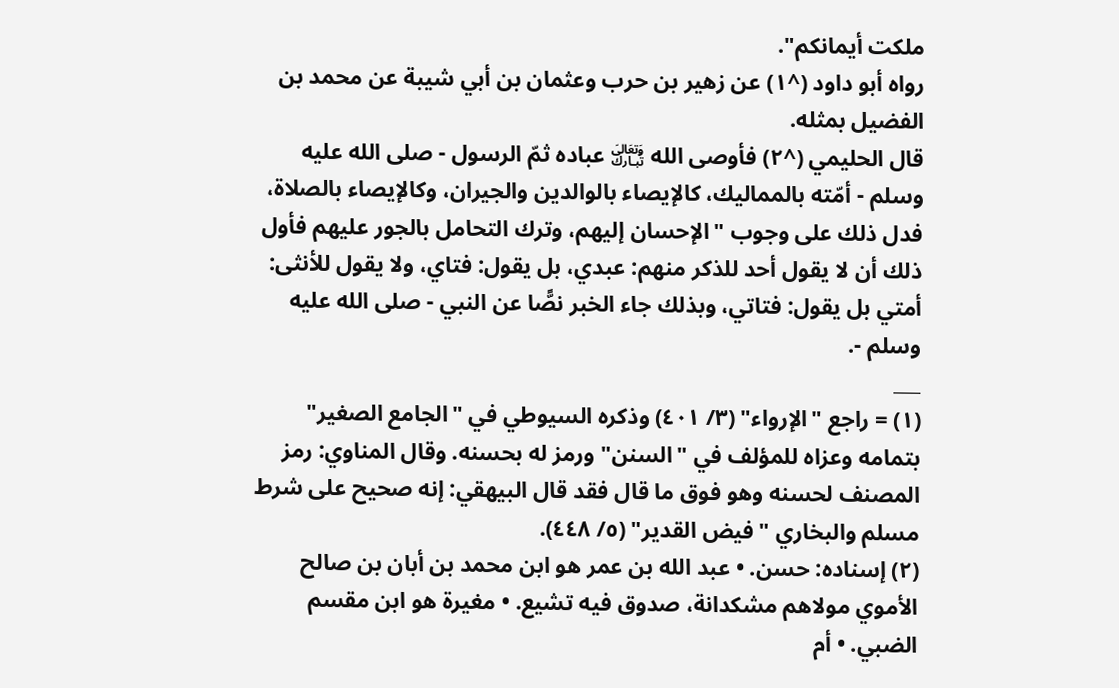ملكت أيمانكم".
رواه أبو داود (^١) عن زهير بن حرب وعثمان بن أبي شيبة عن محمد بن الفضيل بمثله.
قال الحليمي (^٢) فأوصى الله ﵎ عباده ثمّ الرسول - صلى الله عليه وسلم - أمّته بالمماليك، كالإيصاء بالوالدين والجيران، وكالإيصاء بالصلاة، فدل ذلك على وجوب "الإحسان إليهم، وترك التحامل بالجور عليهم فأول ذلك أن لا يقول أحد للذكر منهم: عبدي، بل يقول: فتاي، ولا يقول للأنثى: أمتي بل يقول: فتاتي، وبذلك جاء الخبر نصًّا عن النبي - صلى الله عليه وسلم -.
___
(١) = راجع "الإرواء" (٣/ ٤٠١) وذكره السيوطي في "الجامع الصغير" بتمامه وعزاه للمؤلف في "السنن" ورمز له بحسنه. وقال المناوي: رمز المصنف لحسنه وهو فوق ما قال فقد قال البيهقي: إنه صحيح على شرط مسلم والبخاري "فيض القدير" (٥/ ٤٤٨).
(٢) إسناده: حسن. • عبد الله بن عمر هو ابن محمد بن أبان بن صالح الأموي مولاهم مشكدانة، صدوق فيه تشيع. • مغيرة هو ابن مقسم الضبي. • أم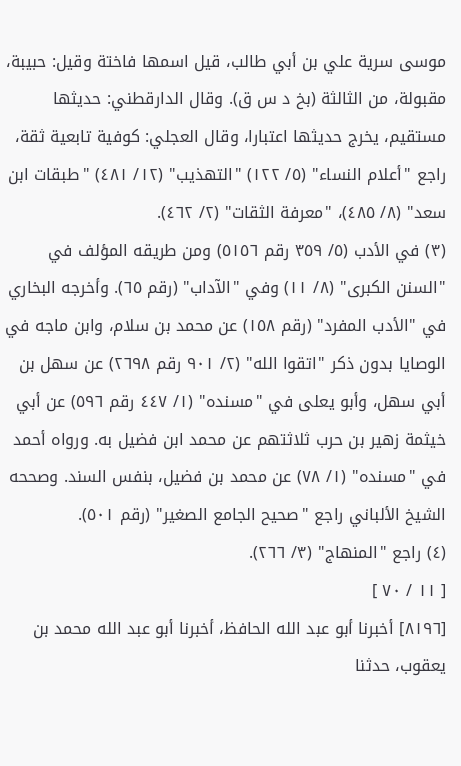موسى سرية علي بن أبي طالب، قيل اسمها فاختة وقيل: حبيبة، مقبولة، من الثالثة (بخ د س ق). وقال الدارقطني: حديثها مستقيم، يخرج حديثها اعتبارا، وقال العجلي: كوفية تابعية ثقة، راجع "أعلام النساء" (٥/ ١٢٢) "التهذيب" (١٢/ ٤٨١) "طبقات ابن سعد" (٨/ ٤٨٥)، "معرفة الثقات" (٢/ ٤٦٢).
(٣) في الأدب (٥/ ٣٥٩ رقم ٥١٥٦) ومن طريقه المؤلف في "السنن الكبرى" (٨/ ١١) وفي "الآداب" (رقم ٦٥). وأخرجه البخاري في "الأدب المفرد" (رقم ١٥٨) عن محمد بن سلام، وابن ماجه في الوصايا بدون ذكر "اتقوا الله" (٢/ ٩٠١ رقم ٢٦٩٨) عن سهل بن أبي سهل، وأبو يعلى في "مسنده" (١/ ٤٤٧ رقم ٥٩٦) عن أبي خيثمة زهير بن حرب ثلاثتهم عن محمد ابن فضيل به. ورواه أحمد في "مسنده" (١/ ٧٨) عن محمد بن فضيل، بنفس السند. وصححه الشيخ الألباني راجع "صحيح الجامع الصغير" (رقم ٥٠١).
(٤) راجع "المنهاج" (٣/ ٢٦٦).
[ ١١ / ٧٠ ]
[٨١٩٦] أخبرنا أبو عبد الله الحافظ، أخبرنا أبو عبد الله محمد بن يعقوب، حدثنا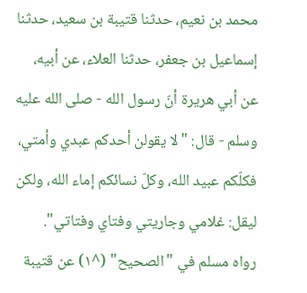محمد بن نعيم، حدثنا قتيبة بن سعيد، حدثنا إسماعيل بن جعفر، حدثنا العلاء، عن أبيه، عن أبي هريرة أنّ رسول الله - صلى الله عليه وسلم - قال: "لا يقولن أحدكم عبدي وأمتي، فكلّكم عبيد الله، وكلّ نسائكم إماء الله، ولكن ليقل: غلامي وجاريتي وفتاي وفتاتي".
رواه مسلم في "الصحيح" (^١) عن قتيبة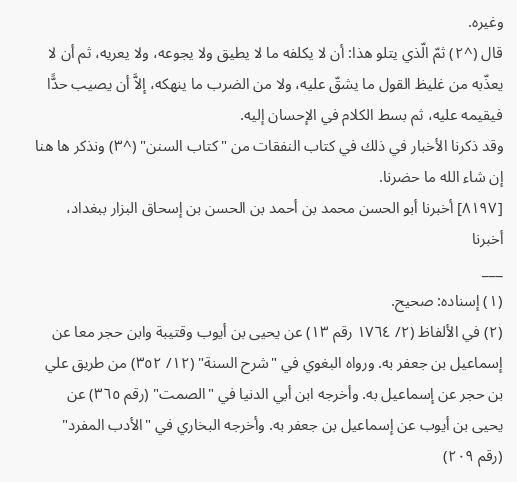وغيره.
قال (^٢) ثمّ الّذي يتلو هذا: أن لا يكلفه ما لا يطيق ولا يجوعه، ولا يعريه، ثم أن لا يعذّبه من غليظ القول ما يشقّ عليه، ولا من الضرب ما ينهكه، إلاَّ أن يصيب حدًّا فيقيمه عليه، ثم بسط الكلام في الإحسان إليه.
وقد ذكرنا الأخبار في ذلك في كتاب النفقات من "كتاب السنن" (^٣) ونذكر ها هنا إن شاء الله ما حضرنا.
[٨١٩٧] أخبرنا أبو الحسن محمد بن أحمد بن الحسن بن إسحاق البزار ببغداد، أخبرنا
___
(١) إسناده: صحيح.
(٢) في الألفاظ (٢/ ١٧٦٤ رقم ١٣) عن يحيى بن أيوب وقتيبة وابن حجر معا عن إسماعيل بن جعفر به. ورواه البغوي في "شرح السنة" (١٢/ ٣٥٢) من طريق علي بن حجر عن إسماعيل به. وأخرجه ابن أبي الدنيا في "الصمت" (رقم ٣٦٥) عن يحيى بن أيوب عن إسماعيل بن جعفر به. وأخرجه البخاري في "الأدب المفرد" (رقم ٢٠٩)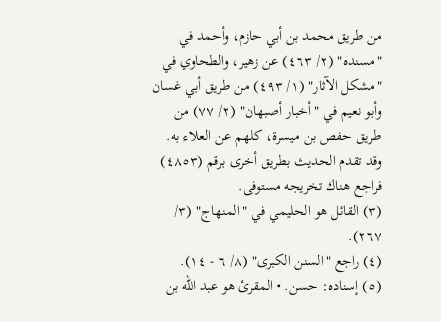من طريق محمد بن أبي حازم، وأحمد في "مسنده" (٢/ ٤٦٣) عن زهير، والطحاوي في "مشكل الآثار" (١/ ٤٩٣) من طريق أبي غسان وأبو نعيم في "أخبار أصبهان" (٢/ ٧٧) من طريق حفص بن ميسرة، كلهم عن العلاء به. وقد تقدم الحديث بطريق أخرى برقم (٤٨٥٣) فراجع هناك تخريجه مستوفى.
(٣) القائل هو الحليمي في "المنهاج" (٣/ ٢٦٧).
(٤) راجع "السنن الكبرى" (٨/ ٦ - ١٤).
(٥) إسناده: حسن. • المقرئ هو عبد الله بن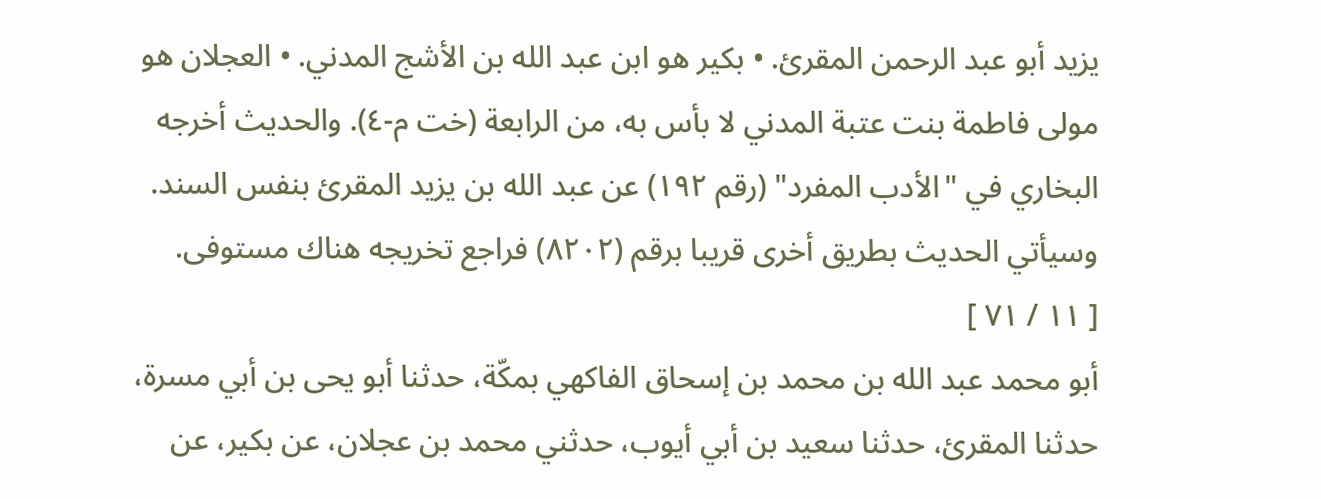يزيد أبو عبد الرحمن المقرئ. • بكير هو ابن عبد الله بن الأشج المدني. • العجلان هو مولى فاطمة بنت عتبة المدني لا بأس به، من الرابعة (خت م-٤). والحديث أخرجه البخاري في "الأدب المفرد" (رقم ١٩٢) عن عبد الله بن يزيد المقرئ بنفس السند. وسيأتي الحديث بطريق أخرى قريبا برقم (٨٢٠٢) فراجع تخريجه هناك مستوفى.
[ ١١ / ٧١ ]
أبو محمد عبد الله بن محمد بن إسحاق الفاكهي بمكّة، حدثنا أبو يحى بن أبي مسرة، حدثنا المقرئ، حدثنا سعيد بن أبي أيوب، حدثني محمد بن عجلان، عن بكير، عن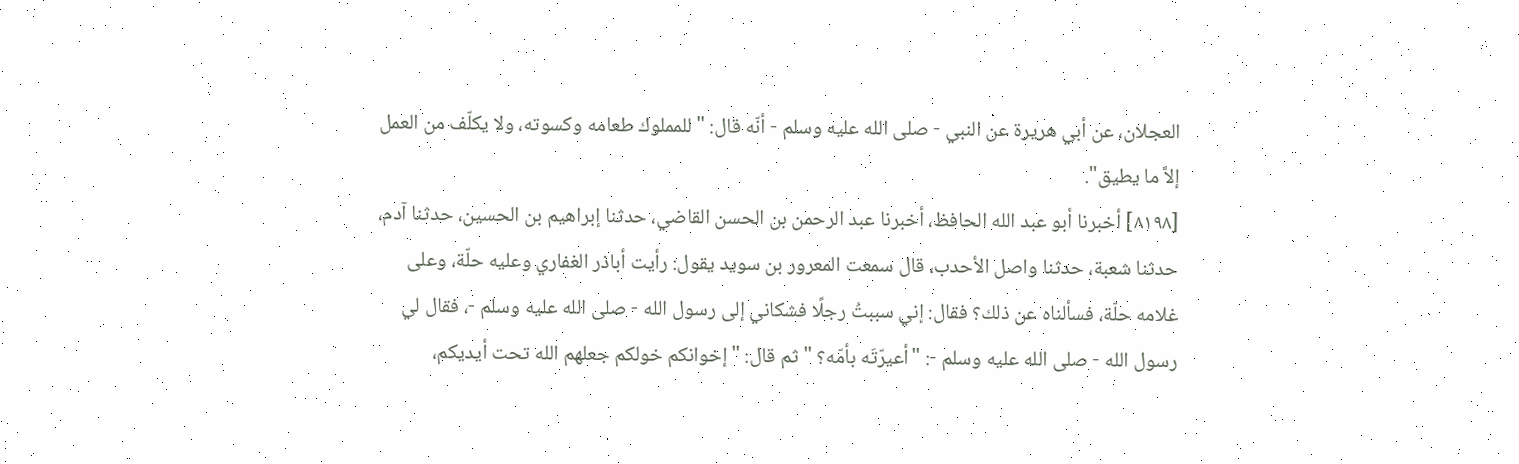العجلان، عن أبي هريرة عن النبي - صلى الله عليه وسلم - أنّه قال: "للمملوك طعامه وكسوته، ولا يكلّف من العمل إلاَّ ما يطيق".
[٨١٩٨] أخبرنا أبو عبد الله الحافظ، أخبرنا عبد الرحمن بن الحسن القاضي، حدثنا إبراهيم بن الحسين، حدثنا آدم، حدثنا شعبة، حدثنا واصل الأحدب، قال سمعت المعرور بن سويد يقول: رأيت أباذر الغفاري وعليه حلّة، وعلى غلامه حلّة، فسألناه عن ذلك؟ فقال: إني سببتُ رجلًا فشكاني إلى رسول الله - صلى الله عليه وسلم -، فقال لي رسول الله - صلى الله عليه وسلم -: "أعيرّتَه بأمّه؟ " ثم قال: "إخوانكم خولكم جعلهم الله تحت أيديكم،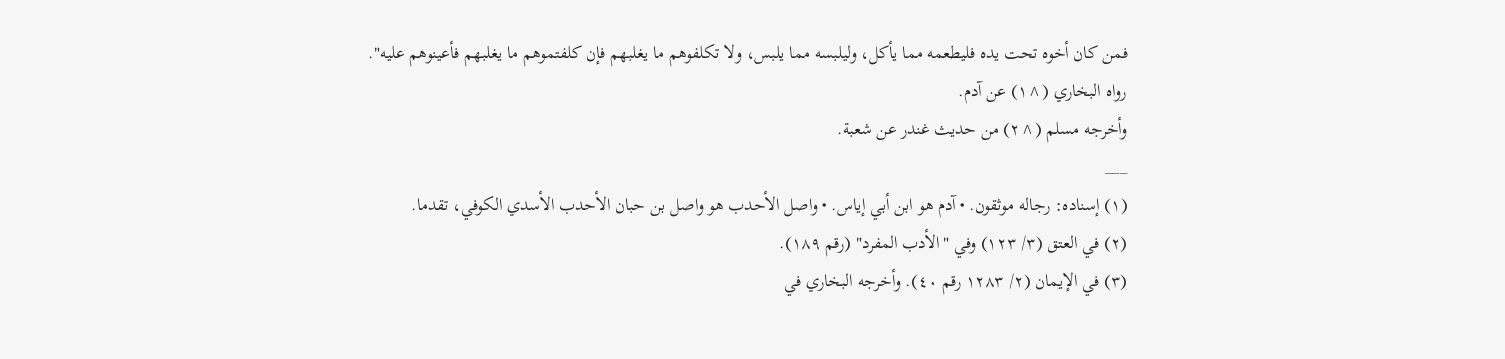فمن كان أخوه تحت يده فليطعمه مما يأكل، وليلبسه مما يلبس، ولا تكلفوهم ما يغلبهم فإن كلفتموهم ما يغلبهم فأعينوهم عليه".
رواه البخاري (^١) عن آدم.
وأخرجه مسلم (^٢) من حديث غندر عن شعبة.
___
(١) إسناده: رجاله موثقون. • آدم هو ابن أبي إياس. • واصل الأحدب هو واصل بن حبان الأحدب الأسدي الكوفي، تقدما.
(٢) في العتق (٣/ ١٢٣) وفي "الأدب المفرد" (رقم ١٨٩).
(٣) في الإيمان (٢/ ١٢٨٣ رقم ٤٠). وأخرجه البخاري في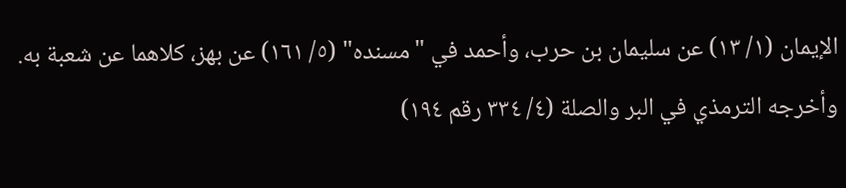الإيمان (١/ ١٣) عن سليمان بن حرب، وأحمد في "مسنده" (٥/ ١٦١) عن بهز، كلاهما عن شعبة به. وأخرجه الترمذي في البر والصلة (٤/ ٣٣٤ رقم ١٩٤)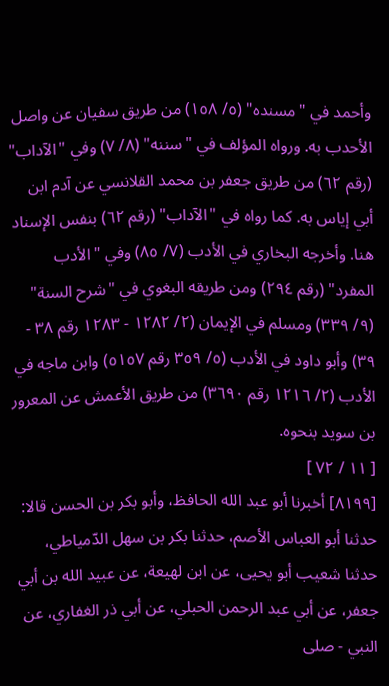وأحمد في "مسنده" (٥/ ١٥٨) من طريق سفيان عن واصل الأحدب به. ورواه المؤلف في "سننه" (٨/ ٧) وفي "الآداب" (رقم ٦٢) من طريق جعفر بن محمد القلانسي عن آدم ابن أبي إياس به. كما رواه في "الآداب" (رقم ٦٢) بنفس الإسناد هنا. وأخرجه البخاري في الأدب (٧/ ٨٥) وفي "الأدب المفرد" (رقم ٢٩٤) ومن طريقه البغوي في "شرح السنة" (٩/ ٣٣٩) ومسلم في الإيمان (٢/ ١٢٨٢ - ١٢٨٣ رقم ٣٨ - ٣٩) وأبو داود في الأدب (٥/ ٣٥٩ رقم ٥١٥٧) وابن ماجه في الأدب (٢/ ١٢١٦ رقم ٣٦٩٠) من طريق الأعمش عن المعرور بن سويد بنحوه.
[ ١١ / ٧٢ ]
[٨١٩٩] أخبرنا أبو عبد الله الحافظ، وأبو بكر بن الحسن قالا: حدثنا أبو العباس الأصم، حدثنا بكر بن سهل الدّمياطي، حدثنا شعيب أبو يحيى، عن ابن لهيعة، عن عبيد الله بن أبي جعفر، عن أبي عبد الرحمن الحبلي، عن أبي ذر الغفاري، عن النبي - صلى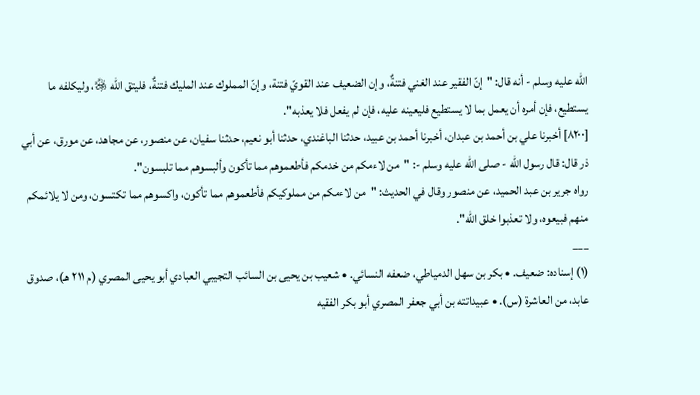الله عليه وسلم - أنه قال: "إنّ الفقير عند الغني فتنةٌ، وإن الضعيف عند القويّ فتنة، وإنّ المملوك عند المليك فتنةٌ، فليتق الله ﷿، وليكلفه ما يستطيع، فإن أمره أن يعمل بما لا يستطيع فليعينه عليه، فإن لم يفعل فلا يعذبه".
[٨٢٠٠] أخبرنا علي بن أحمد بن عبدان، أخبرنا أحمد بن عبيد، حدثنا الباغندي، حدثنا أبو نعيم، حدثنا سفيان، عن منصور، عن مجاهد، عن مورق، عن أبي ذر قال: قال رسول الله - صلى الله عليه وسلم -: "من لاءمكم من خدمكم فأطعموهم مما تأكون وألبسوهم مما تلبسون".
رواه جرير بن عبد الحميد، عن منصور وقال في الحديث: "من لاءمكم من مملوكيكم فأطعموهم مما تأكون، واكسوهم مما تكتسون، ومن لا يلائمكم منهم فبيعوه، ولا تعذبوا خلق الله".
___
(١) إسناده: ضعيف. • بكر بن سهل الدمياطي، ضعفه النسائي. • شعيب بن يحيى بن السائب التجيبي العبادي أبو يحيى المصري (م ٢١١ هـ)، صدوق عابد، من العاشرة (س). • عبيداتته بن أبي جعفر المصري أبو بكر الفقيه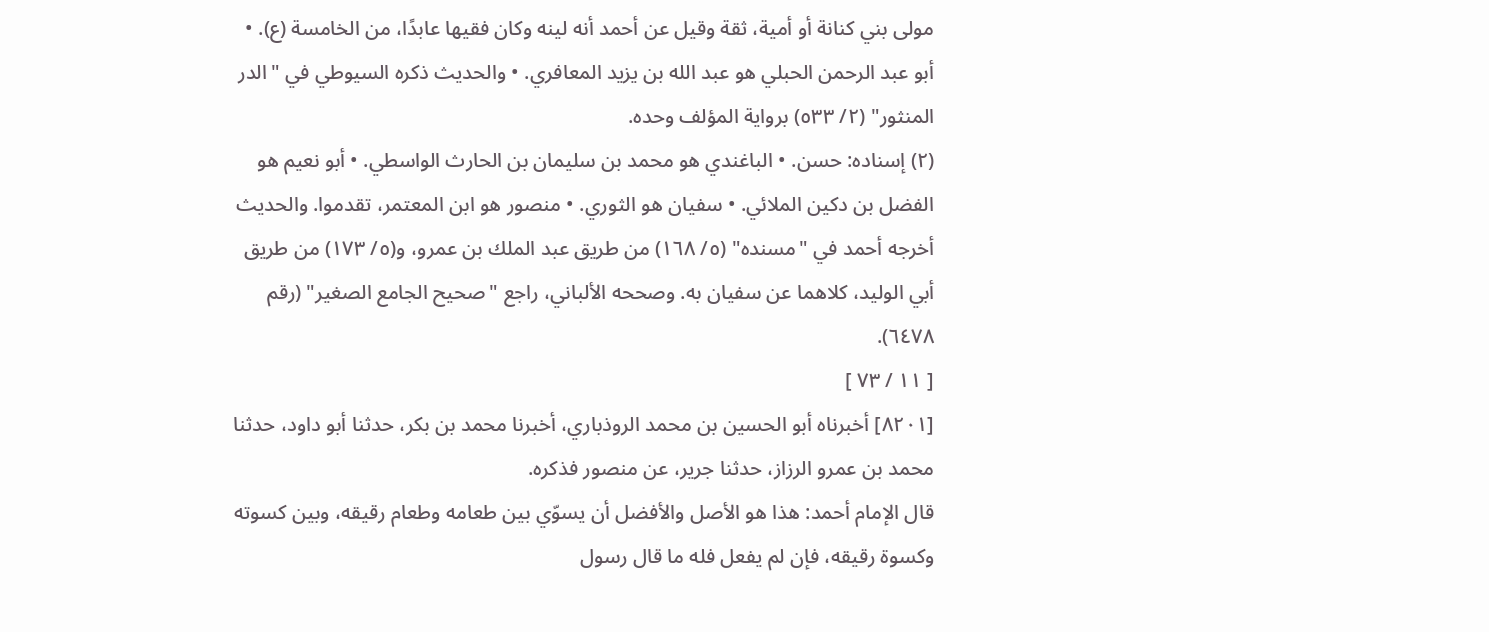مولى بني كنانة أو أمية، ثقة وقيل عن أحمد أنه لينه وكان فقيها عابدًا، من الخامسة (ع). • أبو عبد الرحمن الحبلي هو عبد الله بن يزيد المعافري. • والحديث ذكره السيوطي في "الدر المنثور" (٢/ ٥٣٣) برواية المؤلف وحده.
(٢) إسناده: حسن. • الباغندي هو محمد بن سليمان بن الحارث الواسطي. • أبو نعيم هو الفضل بن دكين الملائي. • سفيان هو الثوري. • منصور هو ابن المعتمر، تقدموا. والحديث أخرجه أحمد في "مسنده" (٥/ ١٦٨) من طريق عبد الملك بن عمرو، و(٥/ ١٧٣) من طريق أبي الوليد، كلاهما عن سفيان به. وصححه الألباني، راجع "صحيح الجامع الصغير" (رقم ٦٤٧٨).
[ ١١ / ٧٣ ]
[٨٢٠١] أخبرناه أبو الحسين بن محمد الروذباري، أخبرنا محمد بن بكر، حدثنا أبو داود، حدثنا محمد بن عمرو الرزاز، حدثنا جرير، عن منصور فذكره.
قال الإمام أحمد: هذا هو الأصل والأفضل أن يسوّي بين طعامه وطعام رقيقه، وبين كسوته وكسوة رقيقه، فإن لم يفعل فله ما قال رسول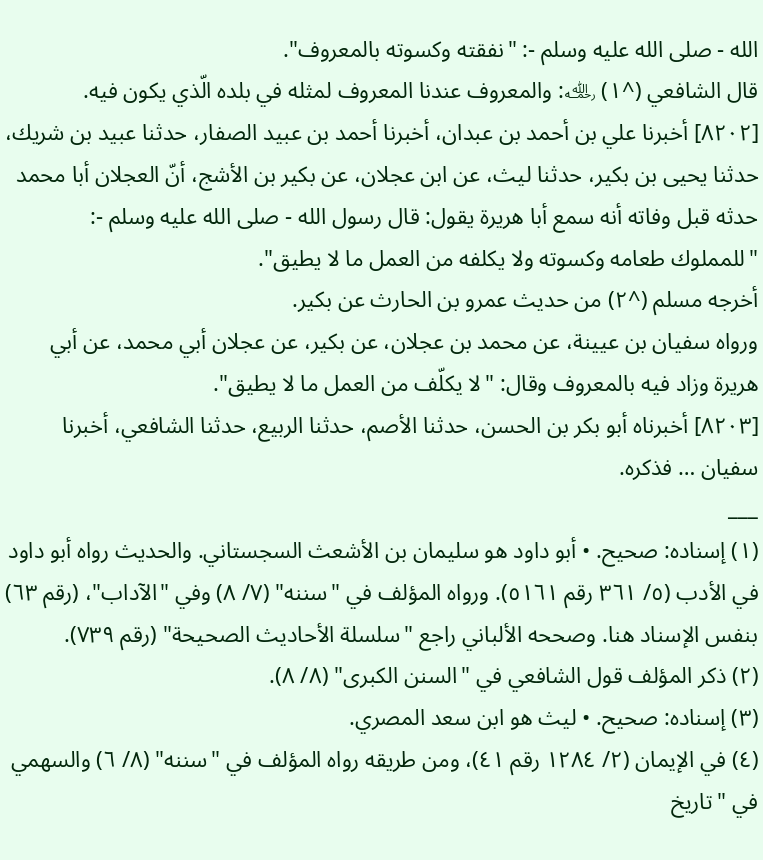الله - صلى الله عليه وسلم -: "نفقته وكسوته بالمعروف".
قال الشافعي (^١) ﵀: والمعروف عندنا المعروف لمثله في بلده الّذي يكون فيه.
[٨٢٠٢] أخبرنا علي بن أحمد بن عبدان، أخبرنا أحمد بن عبيد الصفار، حدثنا عبيد بن شريك، حدثنا يحيى بن بكير، حدثنا ليث، عن ابن عجلان، عن بكير بن الأشج، أنّ العجلان أبا محمد حدثه قبل وفاته أنه سمع أبا هريرة يقول: قال رسول الله - صلى الله عليه وسلم -: "للمملوك طعامه وكسوته ولا يكلفه من العمل ما لا يطيق".
أخرجه مسلم (^٢) من حديث عمرو بن الحارث عن بكير.
ورواه سفيان بن عيينة، عن محمد بن عجلان، عن بكير، عن عجلان أبي محمد، عن أبي هريرة وزاد فيه بالمعروف وقال: "لا يكلّف من العمل ما لا يطيق".
[٨٢٠٣] أخبرناه أبو بكر بن الحسن، حدثنا الأصم، حدثنا الربيع، حدثنا الشافعي، أخبرنا سفيان … فذكره.
___
(١) إسناده: صحيح. • أبو داود هو سليمان بن الأشعث السجستاني. والحديث رواه أبو داود في الأدب (٥/ ٣٦١ رقم ٥١٦١). ورواه المؤلف في "سننه" (٧/ ٨) وفي "الآداب"، (رقم ٦٣) بنفس الإسناد هنا. وصححه الألباني راجع "سلسلة الأحاديث الصحيحة" (رقم ٧٣٩).
(٢) ذكر المؤلف قول الشافعي في "السنن الكبرى" (٨/ ٨).
(٣) إسناده: صحيح. • ليث هو ابن سعد المصري.
(٤) في الإيمان (٢/ ١٢٨٤ رقم ٤١)، ومن طريقه رواه المؤلف في "سننه" (٨/ ٦) والسهمي في "تاريخ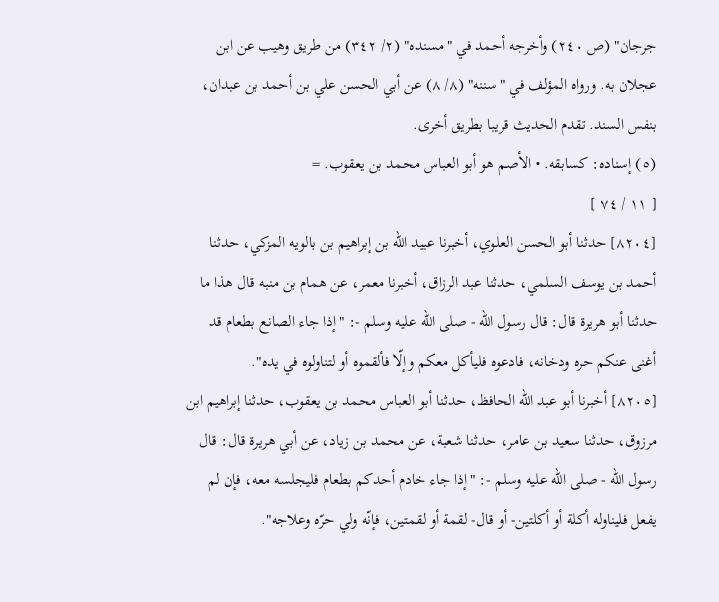جرجان" (ص ٢٤٠) وأخرجه أحمد في "مسنده" (٢/ ٣٤٢) من طريق وهيب عن ابن عجلان به. ورواه المؤلف في "سننه" (٨/ ٨) عن أبي الحسن علي بن أحمد بن عبدان، بنفس السند. تقدم الحديث قريبا بطريق أخرى.
(٥) إسناده: كسابقه. • الأصم هو أبو العباس محمد بن يعقوب. =
[ ١١ / ٧٤ ]
[٨٢٠٤] حدثنا أبو الحسن العلوي، أخبرنا عبيد الله بن إبراهيم بن بالويه المزكي، حدثنا أحمد بن يوسف السلمي، حدثنا عبد الرزاق، أخبرنا معمر، عن همام بن منبه قال هذا ما حدثنا أبو هريرة قال: قال رسول الله - صلى الله عليه وسلم -: "إذا جاء الصانع بطعام قد أغنى عنكم حره ودخانه، فادعوه فليأكل معكم وإلّا فألقموه أو لتناولوه في يده".
[٨٢٠٥] أخبرنا أبو عبد الله الحافظ، حدثنا أبو العباس محمد بن يعقوب، حدثنا إبراهيم ابن مرزوق، حدثنا سعيد بن عامر، حدثنا شعبة، عن محمد بن زياد، عن أبي هريرة قال: قال رسول الله - صلى الله عليه وسلم -: "إذا جاء خادم أحدكم بطعام فليجلسه معه، فإن لم يفعل فليناوله أكلة أو أكلتين- أو قال- لقمة أو لقمتين، فإنّه ولي حرّه وعلاجه".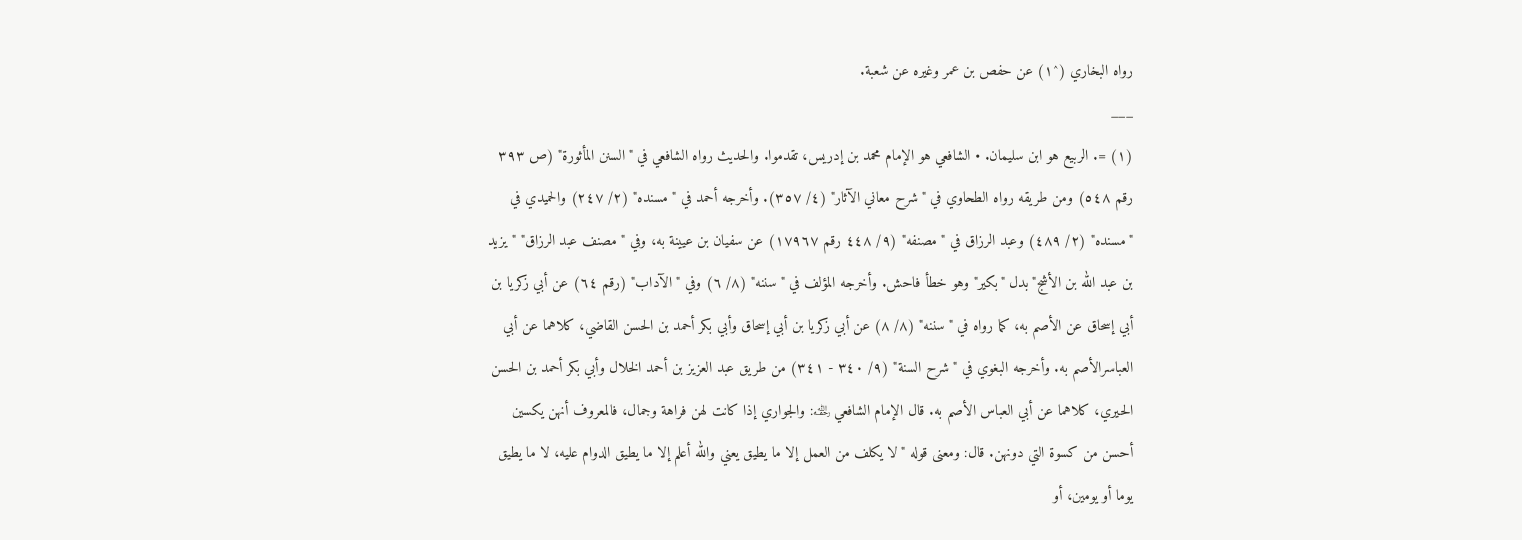رواه البخاري (^١) عن حفص بن عمر وغيره عن شعبة.
___
(١) =. الربيع هو ابن سليمان. • الشافعي هو الإمام محمد بن إدريس، تقدموا. والحديث رواه الشافعي في "السنن المأثورة" (ص ٣٩٣ رقم ٥٤٨) ومن طريقه رواه الطحاوي في "شرح معاني الآثار" (٤/ ٣٥٧). وأخرجه أحمد في "مسنده" (٢/ ٢٤٧) والحميدي في "مسنده" (٢/ ٤٨٩) وعبد الرزاق في "مصنفه" (٩/ ٤٤٨ رقم ١٧٩٦٧) عن سفيان بن عيينة به، وفي "مصنف عبد الرزاق" "يزيد بن عبد الله بن الأشج" بدل "بكير" وهو خطأ فاحش. وأخرجه المؤلف في "سننه" (٨/ ٦) وفي "الآداب" (رقم ٦٤) عن أبي زكريا بن أبي إسحاق عن الأصم به، كما رواه في "سننه" (٨/ ٨) عن أبي زكريا بن أبي إسحاق وأبي بكر أحمد بن الحسن القاضي، كلاهما عن أبي العباسرالأصم به. وأخرجه البغوي في "شرح السنة" (٩/ ٣٤٠ - ٣٤١) من طريق عبد العزيز بن أحمد الخلال وأبي بكر أحمد بن الحسن الحيري، كلاهما عن أبي العباس الأصم به. قال الإمام الشافعي ﵀: والجواري إذا كانت لهن فراهة وجمال، فالمعروف أنهن يكسين أحسن من كسوة التي دونهن. قال: ومعنى قوله "لا يكلف من العمل إلا ما يطيق يعني والله أعلم إلا ما يطيق الدوام عليه، لا ما يطيق يوما أو يومين، أو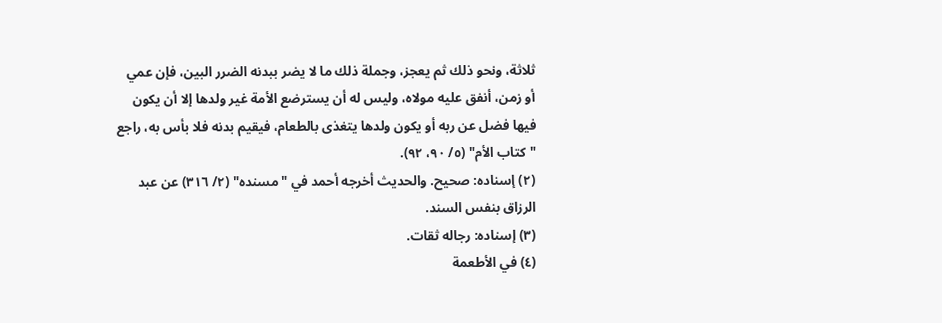ثلاثة، ونحو ذلك ثم يعجز، وجملة ذلك ما لا يضر ببدنه الضرر البين، فإن عمي أو زمن، أنفق عليه مولاه، وليس له أن يسترضع الأمة غير ولدها إلا أن يكون فيها فضل عن ربه أو يكون ولدها يتغذى بالطعام، فيقيم بدنه فلا بأس به، راجع "كتاب الأم" (٥/ ٩٠، ٩٢).
(٢) إسناده: صحيح. والحديث أخرجه أحمد في "مسنده" (٢/ ٣١٦) عن عبد الرزاق بنفس السند.
(٣) إسناده: رجاله ثقات.
(٤) في الأطعمة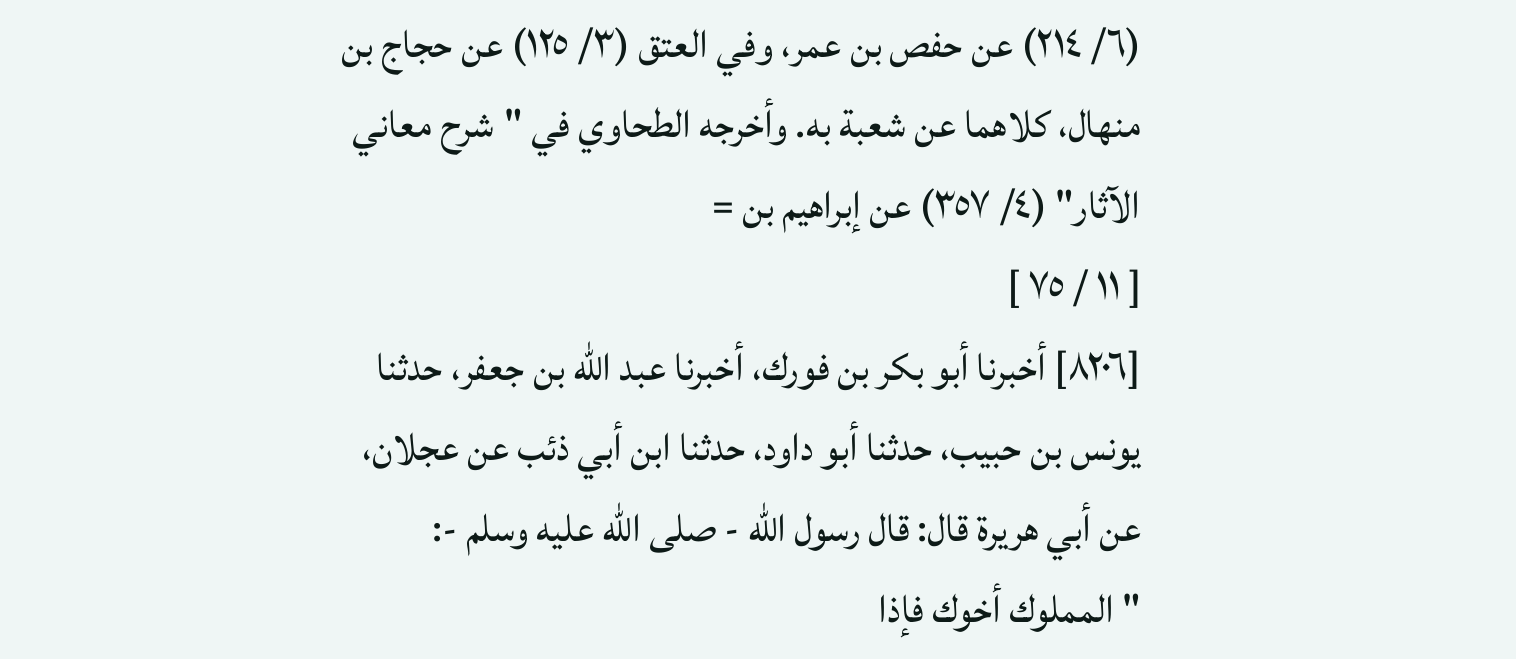(٦/ ٢١٤) عن حفص بن عمر، وفي العتق (٣/ ١٢٥) عن حجاج بن منهال، كلاهما عن شعبة به. وأخرجه الطحاوي في "شرح معاني الآثار" (٤/ ٣٥٧) عن إبراهيم بن =
[ ١١ / ٧٥ ]
[٨٢٠٦] أخبرنا أبو بكر بن فورك، أخبرنا عبد الله بن جعفر، حدثنا يونس بن حبيب، حدثنا أبو داود، حدثنا ابن أبي ذئب عن عجلان، عن أبي هريرة قال: قال رسول الله - صلى الله عليه وسلم -: "المملوك أخوك فإذا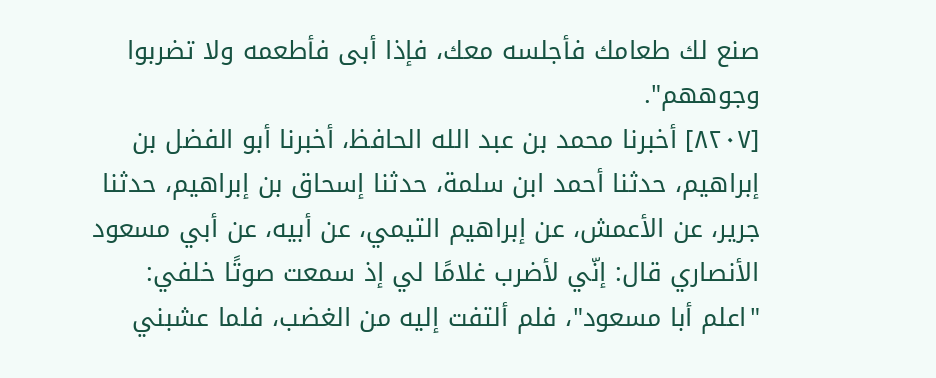صنع لك طعامك فأجلسه معك، فإذا أبى فأطعمه ولا تضربوا وجوههم".
[٨٢٠٧] أخبرنا محمد بن عبد الله الحافظ، أخبرنا أبو الفضل بن إبراهيم، حدثنا أحمد ابن سلمة، حدثنا إسحاق بن إبراهيم، حدثنا جرير، عن الأعمش، عن إبراهيم التيمي، عن أبيه، عن أبي مسعود الأنصاري قال: إنّي لأضرب غلامًا لي إذ سمعت صوتًا خلفي: "اعلم أبا مسعود"، فلم ألتفت إليه من الغضب، فلما عشبني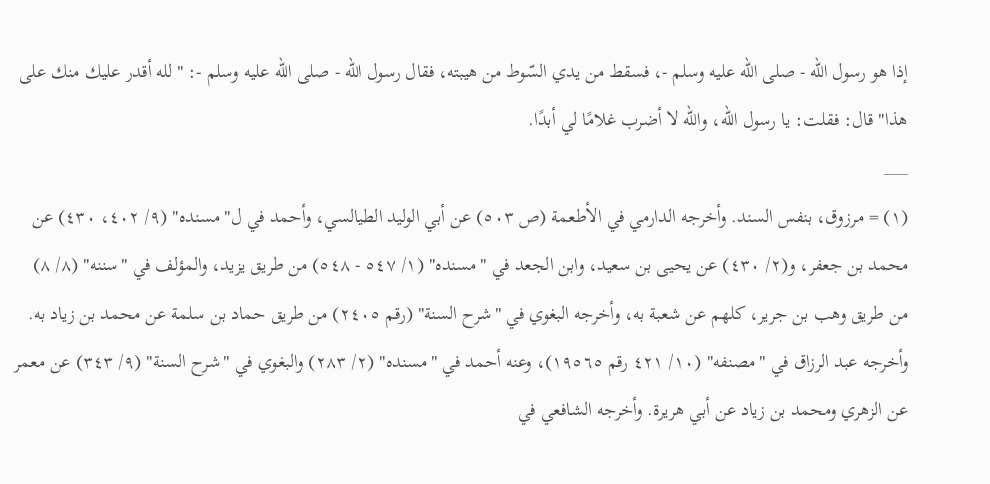إذا هو رسول الله - صلى الله عليه وسلم -، فسقط من يدي السّوط من هيبته، فقال رسول الله - صلى الله عليه وسلم -: "لله أقدر عليك منك على هذا" قال: فقلت: يا رسول الله، والله لا أضرب غلامًا لي أبدًا.
___
(١) = مرزوق، بنفس السند. وأخرجه الدارمي في الأطعمة (ص ٥٠٣) عن أبي الوليد الطيالسي، وأحمد في ل"مسنده" (٩/ ٤٠٢، ٤٣٠) عن محمد بن جعفر، و(٢/ ٤٣٠) عن يحيى بن سعيد، وابن الجعد في "مسنده" (١/ ٥٤٧ - ٥٤٨) من طريق يزيد، والمؤلف في "سننه" (٨/ ٨) من طريق وهب بن جرير، كلهم عن شعبة به، وأخرجه البغوي في "شرح السنة" (رقم ٢٤٠٥) من طريق حماد بن سلمة عن محمد بن زياد به. وأخرجه عبد الرزاق في "مصنفه" (١٠/ ٤٢١ رقم ١٩٥٦٥)، وعنه أحمد في "مسنده" (٢/ ٢٨٣) والبغوي في "شرح السنة" (٩/ ٣٤٣) عن معمر عن الزهري ومحمد بن زياد عن أبي هريرة. وأخرجه الشافعي في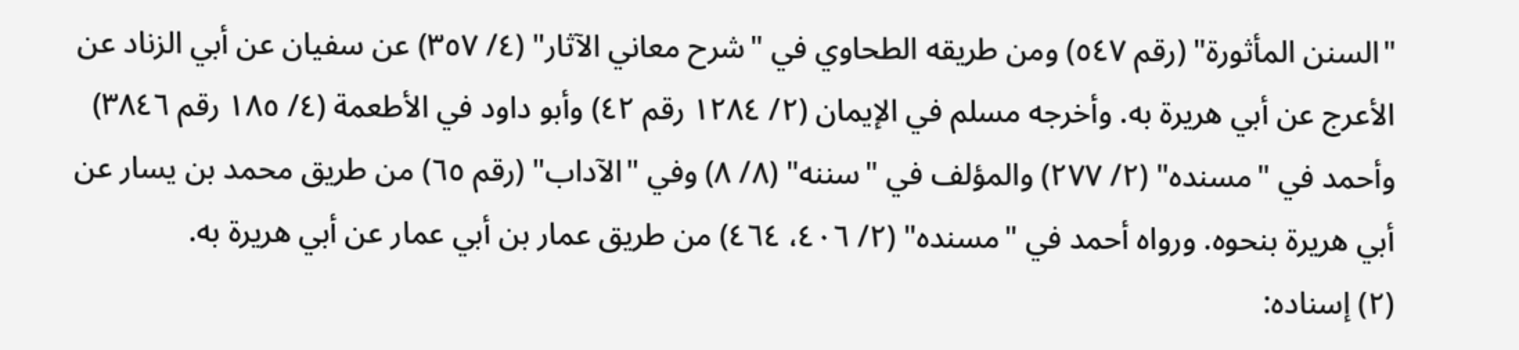"السنن المأثورة" (رقم ٥٤٧) ومن طريقه الطحاوي في "شرح معاني الآثار" (٤/ ٣٥٧) عن سفيان عن أبي الزناد عن الأعرج عن أبي هريرة به. وأخرجه مسلم في الإيمان (٢/ ١٢٨٤ رقم ٤٢) وأبو داود في الأطعمة (٤/ ١٨٥ رقم ٣٨٤٦) وأحمد في "مسنده" (٢/ ٢٧٧) والمؤلف في "سننه" (٨/ ٨) وفي "الآداب" (رقم ٦٥) من طريق محمد بن يسار عن أبي هريرة بنحوه. ورواه أحمد في "مسنده" (٢/ ٤٠٦، ٤٦٤) من طريق عمار بن أبي عمار عن أبي هريرة به.
(٢) إسناده: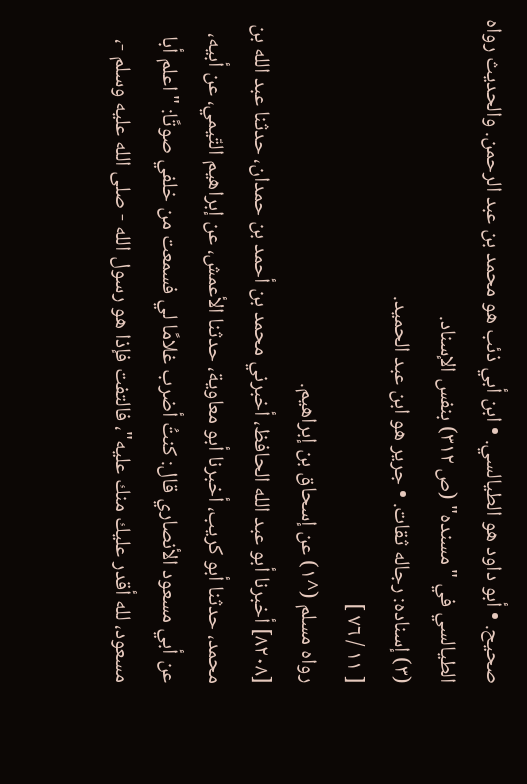صحيح. • أبو داود هو الطيالسي. • ابن أبي ذئب هو محمد بن عبد الرحمن. والحديث رواه الطيالسي في "مسنده" (ص ٣١٢) بنفس الإسناد.
(٣) إسناده: رجاله ثقات. • جرير هو ابن عبد الحميد.
[ ١١ / ٧٦ ]
رواه مسلم (^١) عن إسحاق بن إبراهيم.
[٨٢٠٨] أخبرنا أبو عبد الله الحافظ، أخبرني محمد بن أحمد بن حمدان، حدثنا عبد الله بن محمد، حدثنا أبو كريب، أخبرنا أبو معاوية، حدثنا الأعمش، عن إبراهيم التّيمي، عن أبيه، عن أبي مسعود الأنصاري قال: كنتُ أضرب غلامًا لي فسمعت من خلفي صوتًا: "اعلم أبا مسعود، لله أقدر عليك منك عليه"، فالتفت فإذا هو رسول الله - صلى الله عليه وسلم -،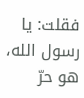فقلت: يا رسول الله، هو حرّ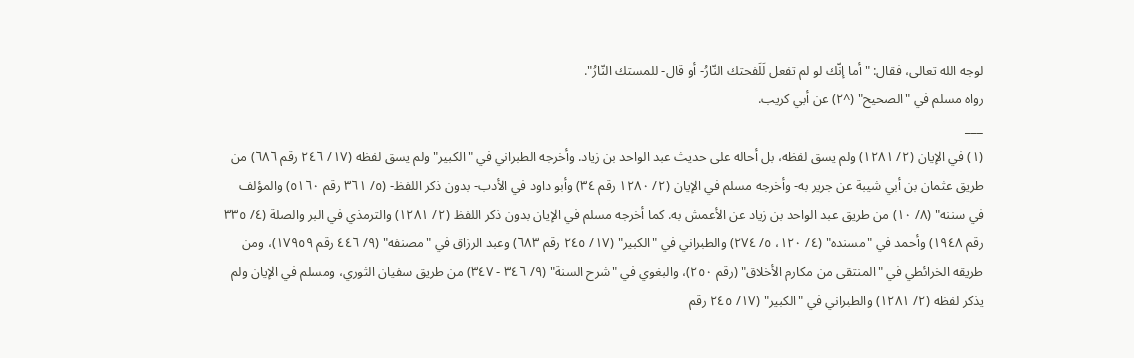لوجه الله تعالى، فقال: "أما إنّك لو لم تفعل لَلَفحتك النّارُ- أو قال- للمستك النّارُ".
رواه مسلم في "الصحيح" (^٢) عن أبي كريب.
___
(١) في الإيان (٢/ ١٢٨١) ولم يسق لفظه، بل أحاله على حديث عبد الواحد بن زياد. وأخرجه الطبراني في "الكبير" ولم يسق لفظه (١٧/ ٢٤٦ رقم ٦٨٦) من طريق عثمان بن أبي شيبة عن جرير به- وأخرجه مسلم في الإيان (٢/ ١٢٨٠ رقم ٣٤) وأبو داود في الأدب- بدون ذكر اللفظ- (٥/ ٣٦١ رقم ٥١٦٠) والمؤلف في سننه" (٨/ ١٠) من طريق عبد الواحد بن زياد عن الأعمش به. كما أخرجه مسلم في الإيان بدون ذكر اللفظ (٢/ ١٢٨١) والترمذي في البر والصلة (٤/ ٣٣٥ رقم ١٩٤٨) وأحمد في "مسنده" (٤/ ١٢٠، ٥/ ٢٧٤) والطبراني في "الكبير" (١٧/ ٢٤٥ رقم ٦٨٣) وعبد الرزاق في "مصنفه" (٩/ ٤٤٦ رقم ١٧٩٥٩)، ومن طريقه الخرائطي في "المنتقى من مكارم الأخلاق" (رقم ٢٥٠)، والبغوي في "شرح السنة" (٩/ ٣٤٦ - ٣٤٧) من طريق سفيان الثوري، ومسلم في الإيان ولم يذكر لفظه (٢/ ١٢٨١) والطبراني في "الكبير" (١٧/ ٢٤٥ رقم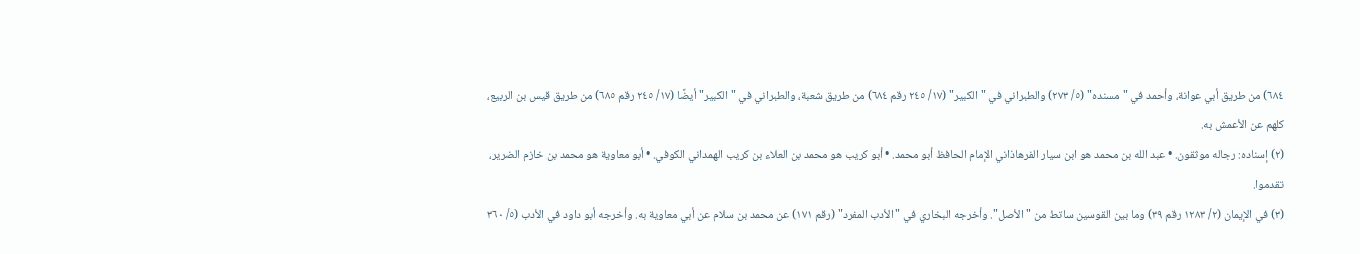٦٨٤) من طريق أبي عوانة، وأحمد في "مسنده" (٥/ ٢٧٣) والطبراني في "الكبير" (١٧/ ٢٤٥ رقم ٦٨٤) من طريق شعبة، والطبراني في "الكبير" أيضًا (١٧/ ٢٤٥ رقم ٦٨٥) من طريق قيس بن الربيع، كلهم عن الأعمش به.
(٢) إسناده: رجاله موثقون. • عبد الله بن محمد هو ابن سيار الفرهاذاني الإمام الحافظ أبو محمد. • أبو كريب هو محمد بن العلاء بن كريب الهمداني الكوفي. • أبو معاوية هو محمد بن خازم الضرير، تقدموا.
(٣) في الإيمان (٢/ ١٢٨٣ رقم ٣٩) وما بين القوسين ساتط من "الأصل". وأخرجه البخاري في "الأدب المفرد" (رقم ١٧١) عن محمد بن سلام عن أبي معاوية به. وأخرجه أبو داود في الأدب (٥/ ٣٦٠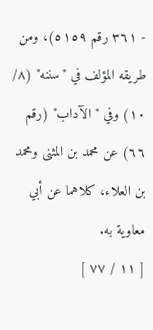- ٣٦١ رقم ٥١٥٩)، ومن طريقه المؤلف في "سننه" (٨/ ١٠) وفي "الآداب" (رقم ٦٦) عن محمد بن المثنى ومحمد بن العلاء، كلاهما عن أبي معاوية به.
[ ١١ / ٧٧ ]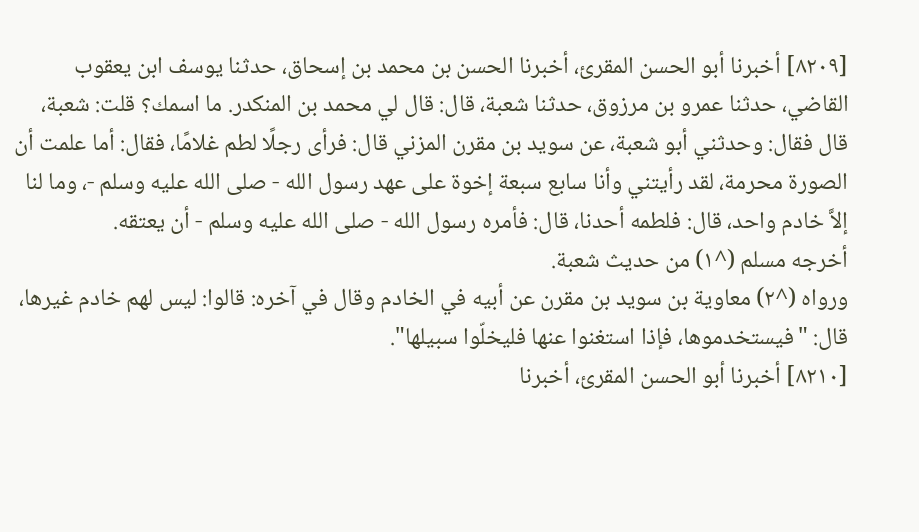[٨٢٠٩] أخبرنا أبو الحسن المقرئ، أخبرنا الحسن بن محمد بن إسحاق، حدثنا يوسف ابن يعقوب القاضي، حدثنا عمرو بن مرزوق، حدثنا شعبة، قال: قال لي محمد بن المنكدر. ما اسمك؟ قلت: شعبة، قال فقال: وحدثني أبو شعبة، عن سويد بن مقرن المزني قال: فرأى رجلًا لطم غلامًا، فقال: أما علمت أن الصورة محرمة، لقد رأيتني وأنا سابع سبعة إخوة على عهد رسول الله - صلى الله عليه وسلم -، وما لنا إلاَّ خادم واحد، قال: فلطمه أحدنا، قال: فأمره رسول الله - صلى الله عليه وسلم - أن يعتقه.
أخرجه مسلم (^١) من حديث شعبة.
ورواه (^٢) معاوية بن سويد بن مقرن عن أبيه في الخادم وقال في آخره: قالوا: ليس لهم خادم غيرها، قال: "فيستخدموها، فإذا استغنوا عنها فليخلّوا سبيلها".
[٨٢١٠] أخبرنا أبو الحسن المقرئ، أخبرنا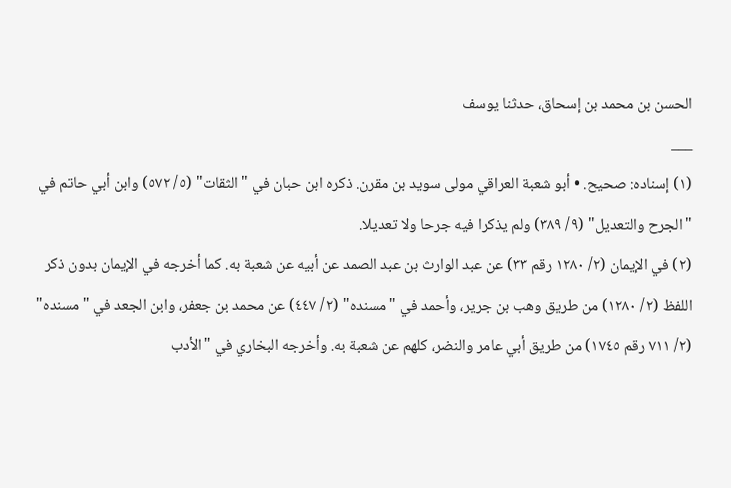الحسن بن محمد بن إسحاق، حدثنا يوسف
___
(١) إسناده: صحيح. • أبو شعبة العراقي مولى سويد بن مقرن. ذكره ابن حبان في "الثقات" (٥/ ٥٧٢) وابن أبي حاتم في "الجرح والتعديل" (٩/ ٣٨٩) ولم يذكرا فيه جرحا ولا تعديلا.
(٢) في الإيمان (٢/ ١٢٨٠ رقم ٣٣) عن عبد الوارث بن عبد الصمد عن أبيه عن شعبة به. كما أخرجه في الإيمان بدون ذكر اللفظ (٢/ ١٢٨٠) من طريق وهب بن جرير، وأحمد في "مسنده" (٢/ ٤٤٧) عن محمد بن جعفر، وابن الجعد في "مسنده" (٢/ ٧١١ رقم ١٧٤٥) من طريق أبي عامر والنضر، كلهم عن شعبة به. وأخرجه البخاري في "الأدب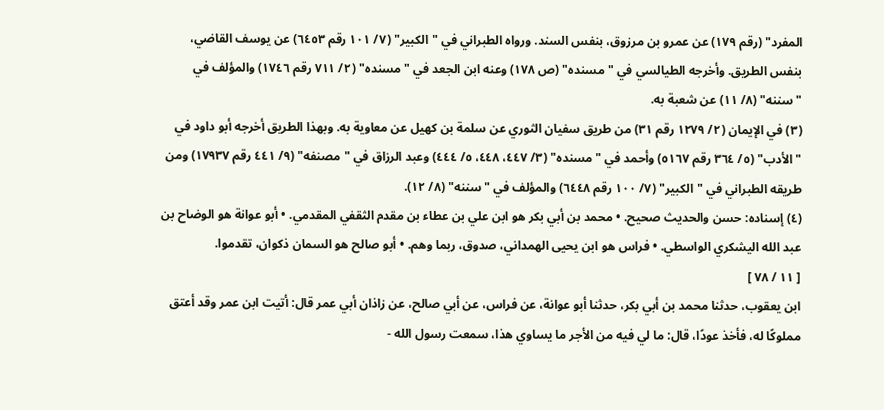المفرد" (رقم ١٧٩) عن عمرو بن مرزوق، بنفس السند. ورواه الطبراني في "الكبير" (٧/ ١٠١ رقم ٦٤٥٣) عن يوسف القاضي، بنفس الطريق. وأخرجه الطيالسي في "مسنده" (ص ١٧٨) وعنه ابن الجعد في "مسنده" (٢/ ٧١١ رقم ١٧٤٦) والمؤلف في "سننه" (٨/ ١١) عن شعبة به.
(٣) في الإيمان (٢/ ١٢٧٩ رقم ٣١) من طريق سفيان الثوري عن سلمة بن كهيل عن معاوية به. وبهذا الطريق أخرجه أبو داود في "الأدب" (٥/ ٣٦٤ رقم ٥١٦٧) وأحمد في "مسنده" (٣/ ٤٤٧، ٤٤٨، ٥/ ٤٤٤) وعبد الرزاق في "مصنفه" (٩/ ٤٤١ رقم ١٧٩٣٧) ومن طريقه الطبراني في "الكبير" (٧/ ١٠٠ رقم ٦٤٤٨) والمؤلف في "سننه" (٨/ ١٢).
(٤) إسناده: حسن والحديث صحيح. • محمد بن أبي بكر هو ابن علي بن عطاء بن مقدم الثقفي المقدمي. • أبو عوانة هو الوضاح بن عبد الله اليشكري الواسطي. • فراس هو ابن يحيى الهمداني، صدوق، ربما وهم. • أبو صالح هو السمان ذكوان، تقدموا.
[ ١١ / ٧٨ ]
ابن يعقوب، حدثنا محمد بن أبي بكر، حدثنا أبو عوانة، عن فراس، عن أبي صالح، عن زاذان أبي عمر قال: أتيت ابن عمر وقد أعتق مملوكًا له، فأخذ عودًا، قال: ما لي فيه من الأجر ما يساوي هذا، سمعت رسول الله -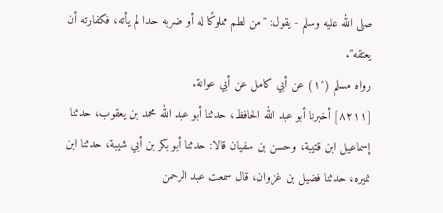صلى الله عليه وسلم - يقول: "من لطم مملوكًا له أو ضربه حدا لم يأته، فكفارته أن يعتقه".
رواه مسلم (^١) عن أبي كامل عن أبي عوانة.
[٨٢١١] أخبرنا أبو عبد الله الحافظ، حدثنا أبو عبد الله محمد بن يعقوب، حدثنا إسماعيل ابن قتيبة، وحسن بن سفيان قالا: حدثنا أبو بكر بن أبي شيبة، حدثنا ابن نميره، حدثنا فضيل بن غزوان، قال سمعت عبد الرحمن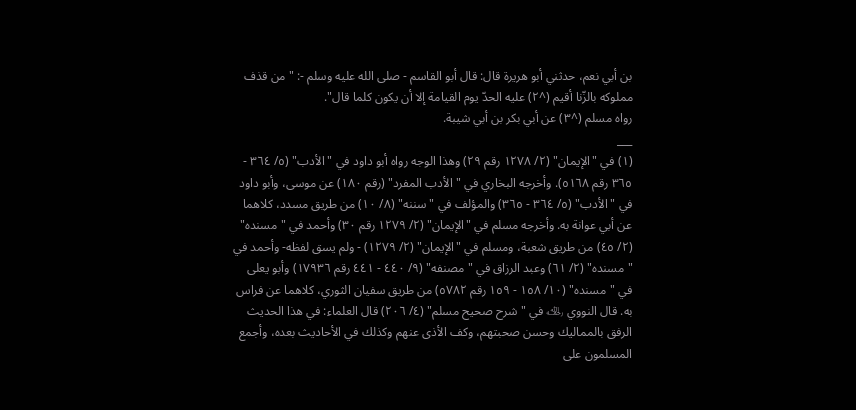بن أبي نعم، حدثني أبو هريرة قال: قال أبو القاسم - صلى الله عليه وسلم -: "من قذف مملوكه بالزّنا أقيم (^٢) عليه الحدّ يوم القيامة إلا أن يكون كلما قال".
رواه مسلم (^٣) عن أبي بكر بن أبي شيبة.
___
(١) في "الإيمان" (٢/ ١٢٧٨ رقم ٢٩) وهذا الوجه رواه أبو داود في "الأدب" (٥/ ٣٦٤ - ٣٦٥ رقم ٥١٦٨). وأخرجه البخاري في "الأدب المفرد" (رقم ١٨٠) عن موسى، وأبو داود في "الأدب" (٥/ ٣٦٤ - ٣٦٥) والمؤلف في "سننه" (٨/ ١٠) من طريق مسدد، كلاهما عن أبي عوانة به. وأخرجه مسلم في "الإيمان" (٢/ ١٢٧٩ رقم ٣٠) وأحمد في "مسنده" (٢/ ٤٥) من طريق شعبة، ومسلم في "الإيمان" (٢/ ١٢٧٩) - ولم يسق لفظه- وأحمد في "مسنده" (٢/ ٦١) وعبد الرزاق في "مصنفه" (٩/ ٤٤٠ - ٤٤١ رقم ١٧٩٣٦) وأبو يعلى في "مسنده" (١٠/ ١٥٨ - ١٥٩ رقم ٥٧٨٢) من طريق سفيان الثوري، كلاهما عن فراس به. قال النووي ﵀ في "شرح صحيح مسلم" (٤/ ٢٠٦) قال العلماء: في هذا الحديث الرفق بالمماليك وحسن صحبتهم، وكف الأذى عنهم وكذلك في الأحاديث بعده، وأجمع المسلمون على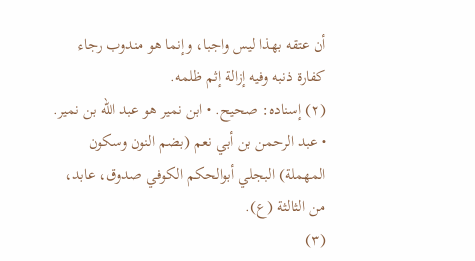أن عتقه بهذا ليس واجبا، وإنما هو مندوب رجاء كفارة ذنبه وفيه إزالة إثم ظلمه.
(٢) إسناده: صحيح. • ابن نمير هو عبد الله بن نمير. • عبد الرحمن بن أبي نعم (بضم النون وسكون المهملة) البجلي أبوالحكم الكوفي صدوق، عابد، من الثالثة (ع).
(٣)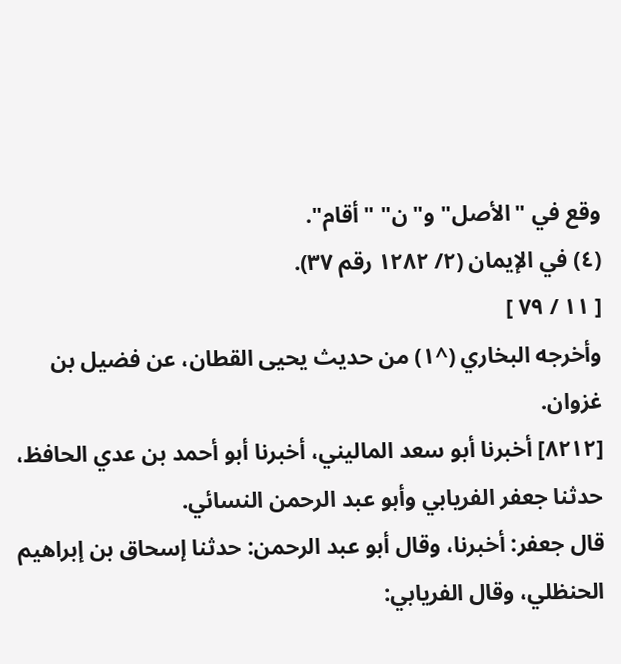وقع في "الأصل" و"ن" "أقام".
(٤) في الإيمان (٢/ ١٢٨٢ رقم ٣٧).
[ ١١ / ٧٩ ]
وأخرجه البخاري (^١) من حديث يحيى القطان، عن فضيل بن غزوان.
[٨٢١٢] أخبرنا أبو سعد الماليني، أخبرنا أبو أحمد بن عدي الحافظ، حدثنا جعفر الفريابي وأبو عبد الرحمن النسائي.
قال جعفر: أخبرنا، وقال أبو عبد الرحمن: حدثنا إسحاق بن إبراهيم الحنظلي، وقال الفريابي: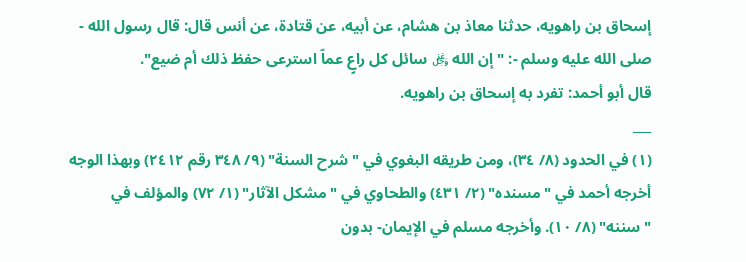إسحاق بن راهويه، حدثنا معاذ بن هشام، عن أبيه، عن قتادة، عن أنس قال: قال رسول الله - صلى الله عليه وسلم -: "إن الله ﷿ سائل كل راعٍ عماّ استرعى حفظ ذلك أم ضيع".
قال أبو أحمد: تفرد به إسحاق بن راهويه.
___
(١) في الحدود (٨/ ٣٤)، ومن طريقه البغوي في "شرح السنة" (٩/ ٣٤٨ رقم ٢٤١٢) وبهذا الوجه أخرجه أحمد في "مسنده" (٢/ ٤٣١) والطحاوي في "مشكل الآثار" (١/ ٧٢) والمؤلف في "سننه" (٨/ ١٠). وأخرجه مسلم في الإيمان- بدون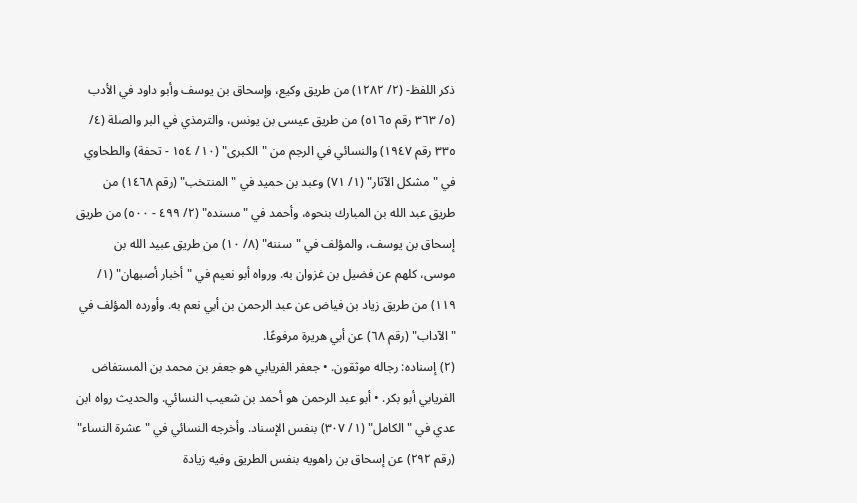ذكر اللفظ- (٢/ ١٢٨٢) من طريق وكيع، وإسحاق بن يوسف وأبو داود في الأدب (٥/ ٣٦٣ رقم ٥١٦٥) من طريق عيسى بن يونس، والترمذي في البر والصلة (٤/ ٣٣٥ رقم ١٩٤٧) والنسائي في الرجم من "الكبرى" (١٠/ ١٥٤ - تحفة) والطحاوي في "مشكل الآثار" (١/ ٧١) وعبد بن حميد في "المنتخب" (رقم ١٤٦٨) من طريق عبد الله بن المبارك بنحوه، وأحمد في "مسنده" (٢/ ٤٩٩ - ٥٠٠) من طريق إسحاق بن يوسف، والمؤلف في "سننه" (٨/ ١٠) من طريق عبيد الله بن موسى، كلهم عن فضيل بن غزوان به. ورواه أبو نعيم في "أخبار أصبهان" (١/ ١١٩) من طريق زياد بن فياض عن عبد الرحمن بن أبي نعم به. وأورده المؤلف في "الآداب" (رقم ٦٨) عن أبي هريرة مرفوعًا.
(٢) إسناده: رجاله موثقون. • جعفر الفريابي هو جعفر بن محمد بن المستفاض الفريابي أبو بكر. • أبو عبد الرحمن هو أحمد بن شعيب النسائي. والحديث رواه ابن عدي في "الكامل" (١/ ٣٠٧) بنفس الإسناد. وأخرجه النسائي في "عشرة النساء" (رقم ٢٩٢) عن إسحاق بن راهويه بنفس الطريق وفيه زيادة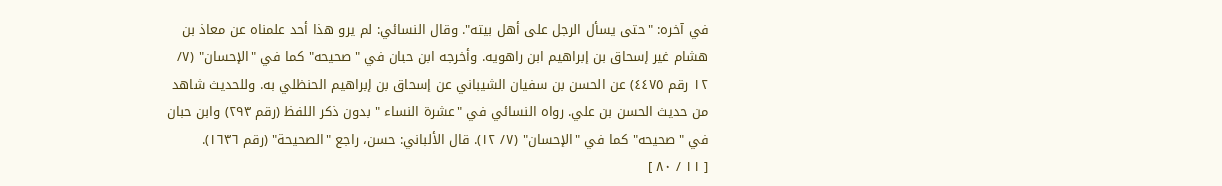في آخره: "حتى يسأل الرجل على أهل بيته". وقال النسائي: لم يرو هذا أحد علمناه عن معاذ بن هشام غير إسحاق بن إبراهيم ابن راهويه. وأخرجه ابن حبان في "صحيحه" كما في "الإحسان" (٧/ ١٢ رقم ٤٤٧٥) عن الحسن بن سفيان الشيباني عن إسحاق بن إبراهيم الحنظلي به. وللحديث شاهد من حديث الحسن بن علي. رواه النسائي في "عشرة النساء " بدون ذكر اللفظ (رقم ٢٩٣) وابن حبان في "صحيحه" كما في "الإحسان" (٧/ ١٢). قال الألباني: حسن، راجع "الصحيحة" (رقم ١٦٣٦).
[ ١١ / ٨٠ ]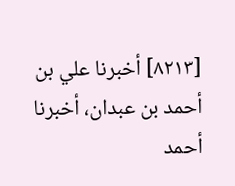[٨٢١٣] أخبرنا علي بن أحمد بن عبدان، أخبرنا أحمد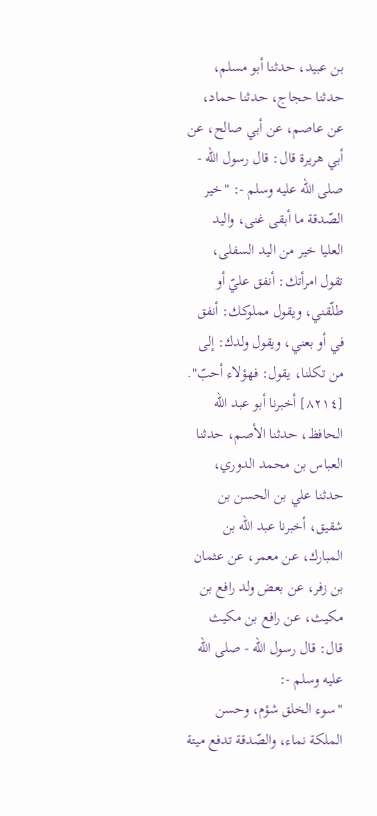بن عبيد، حدثنا أبو مسلم، حدثنا حجاج، حدثنا حماد، عن عاصم، عن أبي صالح، عن أبي هريرة قال: قال رسول الله - صلى الله عليه وسلم -: "خير الصّدقة ما أبقى غنى، واليد العليا خير من اليد السفلى، تقول امرأتك: أنفق عليّ أو طلّقني، ويقول مملوكك: أنفق في أو بعني، ويقول ولدك: إلى من تكلنا، يقول: فهؤلاء أحبّ".
[٨٢١٤] أخبرنا أبو عبد الله الحافظ، حدثنا الأصم، حدثنا العباس بن محمد الدوري، حدثنا علي بن الحسن بن شقيق، أخبرنا عبد الله بن المبارك، عن معمر، عن عثمان بن زفر، عن بعض ولد رافع بن مكيث، عن رافع بن مكيث قال: قال رسول الله - صلى الله عليه وسلم -:
"سوء الخلق شؤم، وحسن الملكة نماء، والصّدقة تدفع ميتة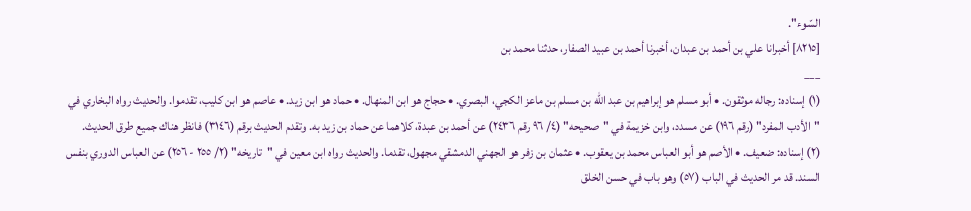السّوء".
[٨٢١٥] أخبرانا علي بن أحمد بن عبدان، أخبرنا أحمد بن عبيد الصفار، حدثنا محمد بن
___
(١) إسناده: رجاله موثقون. • أبو مسلم هو إبراهيم بن عبد الله بن مسلم بن ماعز الكجي، البصري. • حجاج هو ابن المنهال. • حماد هو ابن زيد. • عاصم هو ابن كليب، تقدموا. والحديث رواه البخاري في "الأدب المفرد" (رقم ١٩٦) عن مسدد، وابن خزيمة في "صحيحه" (٤/ ٩٦ رقم ٢٤٣٦) عن أحمد بن عبدة، كلاهما عن حماد بن زيد به. وتقدم الحديث برقم (٣١٤٦) فانظر هناك جميع طرق الحديث.
(٢) إسناده: ضعيف. • الأصم هو أبو العباس محمد بن يعقوب. • عثمان بن زفر هو الجهني الدمشقي مجهول، تقدما. والحديث رواه ابن معين في "تاريخه" (٢/ ٢٥٥ - ٢٥٦) عن العباس الدوري بنفس السند. قد مر الحديث في الباب (٥٧) وهو باب في حسن الخلق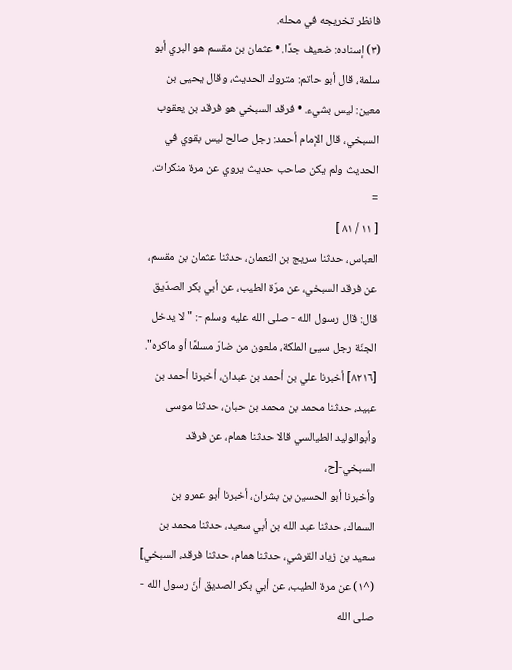فانظر تخريجه في محله.
(٣) إسناده: ضعيف جدًا. • عثمان بن مقسم هو البري أبو سلمة، قال أبو حاتم: متروك الحديث، وقال يحيى بن معين: ليس بشيء. • فرقد السبخي هو فرقد بن يعقوب السبخي، قال الإمام أحمد: رجل صالح ليس بقوي في الحديث ولم يكن صاحب حديث يروي عن مرة منكرات. =
[ ١١ / ٨١ ]
العباس، حدثنا سريج بن النعمان، حدثنا عثمان بن مقسم، عن فرقد السبخي، عن مرّة الطيب، عن أبي بكر الصدّيق قال: قال رسول الله - صلى الله عليه وسلم -: "لا يدخل الجنّة رجل سيئ الملكة، ملعون من ضارّ مسلمًا أو ماكره".
[٨٢١٦] أخبرنا علي بن أحمد بن عبدان، أخبرنا أحمد بن عبيد، حدثنا محمد بن محمد بن حبان، حدثنا موسى وأبوالوليد الطيالسي قالا حدثنا همام، عن فرقد السبخي-[ح،
وأخبرنا أبو الحسين بن بشران، أخبرنا أبو عمرو بن السماك، حدثنا عبد الله بن أبي سعيد، حدثنا محمد بن سعيد بن زياد القرشي، حدثنا همام، حدثنا فرقد، السبخي] (^١) عن مرة الطيب، عن أبي بكر الصديق أنّ رسول الله - صلى الله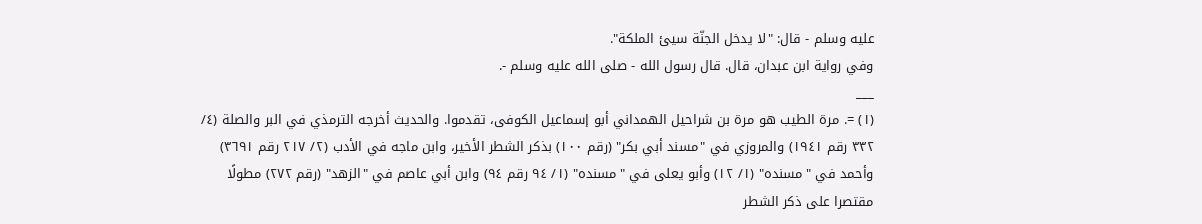عليه وسلم - قال: "لا يدخل الجنّة سيئ الملكة".
وفي رواية ابن عبدان، قال. قال رسول الله - صلى الله عليه وسلم -.
___
(١) =. مرة الطيب هو مرة بن شراحيل الهمداني أبو إسماعيل الكوفى، تقدموا. والحديث أخرجه الترمذي في البر والصلة (٤/ ٣٣٢ رقم ١٩٤١) والمروزي في "مسند أبي بكر" (رقم ١٠٠) بذكر الشطر الأخير، وابن ماجه في الأدب (٢/ ٢١٧ رقم ٣٦٩١) وأحمد في "مسنده" (١/ ١٢) وأبو يعلى في "مسنده" (١/ ٩٤ رقم ٩٤) وابن أبي عاصم في "الزهد" (رقم ٢٧٢) مطولًا مقتصرا على ذكر الشطر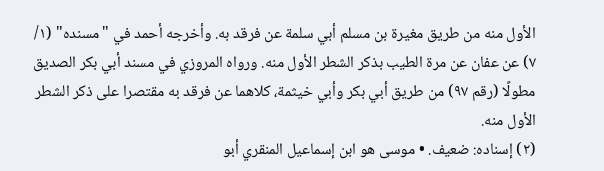الأول منه من طريق مغيرة بن مسلم أبي سلمة عن فرقد به. وأخرجه أحمد في "مسنده" (١/ ٧) عن عفان عن مرة الطيب بذكر الشطر الأول منه. ورواه المروزي في مسند أبي بكر الصديق مطولًا (رقم ٩٧) من طريق أبي بكر وأبي خيثمة، كلاهما عن فرقد به مقتصرا على ذكر الشطر الأول منه.
(٢) إسناده: ضعيف. • موسى هو ابن إسماعيل المنقري أبو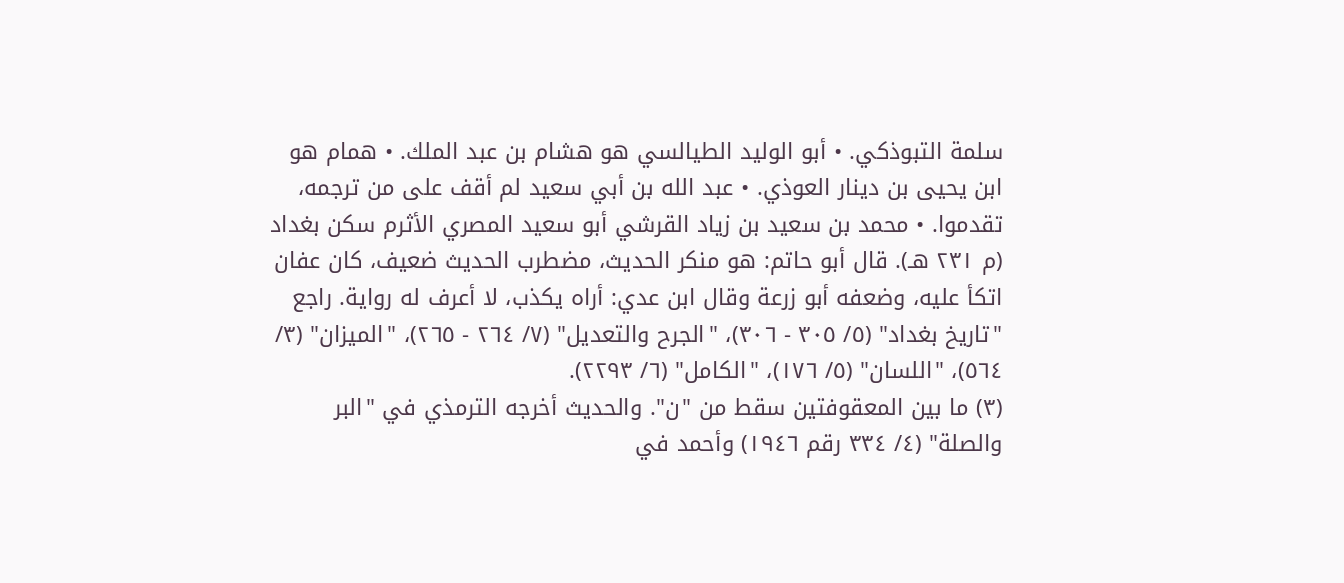سلمة التبوذكي. • أبو الوليد الطيالسي هو هشام بن عبد الملك. • همام هو ابن يحيى بن دينار العوذي. • عبد الله بن أبي سعيد لم أقف على من ترجمه، تقدموا. • محمد بن سعيد بن زياد القرشي أبو سعيد المصري الأثرم سكن بغداد (م ٢٣١ هـ). قال أبو حاتم: هو منكر الحديث، مضطرب الحديث ضعيف، كان عفان اتكأ عليه، وضعفه أبو زرعة وقال ابن عدي: أراه يكذب، لا أعرف له رواية. راجع "تاريخ بغداد" (٥/ ٣٠٥ - ٣٠٦)، "الجرح والتعديل" (٧/ ٢٦٤ - ٢٦٥)، "الميزان" (٣/ ٥٦٤)، "اللسان" (٥/ ١٧٦)، "الكامل" (٦/ ٢٢٩٣).
(٣) ما بين المعقوفتين سقط من "ن". والحديث أخرجه الترمذي في "البر والصلة" (٤/ ٣٣٤ رقم ١٩٤٦) وأحمد في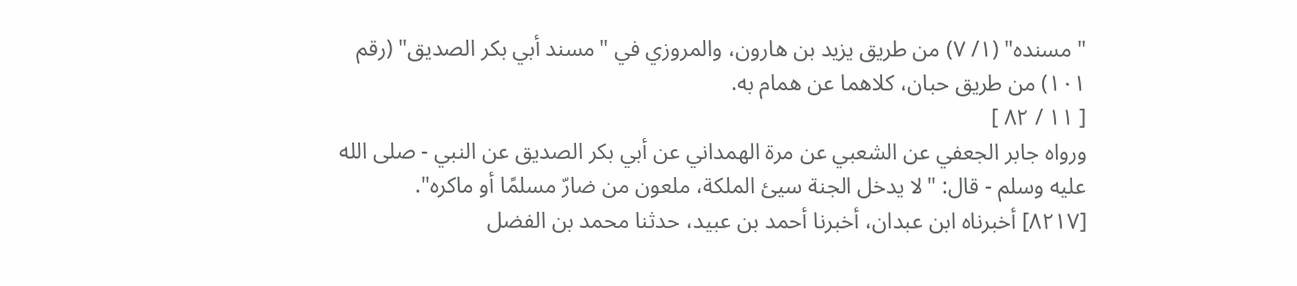"مسنده" (١/ ٧) من طريق يزيد بن هارون، والمروزي في "مسند أبي بكر الصديق" (رقم ١٠١) من طريق حبان، كلاهما عن همام به.
[ ١١ / ٨٢ ]
ورواه جابر الجعفي عن الشعبي عن مرة الهمداني عن أبي بكر الصديق عن النبي - صلى الله عليه وسلم - قال: "لا يدخل الجنة سيئ الملكة، ملعون من ضارّ مسلمًا أو ماكره".
[٨٢١٧] أخبرناه ابن عبدان، أخبرنا أحمد بن عبيد، حدثنا محمد بن الفضل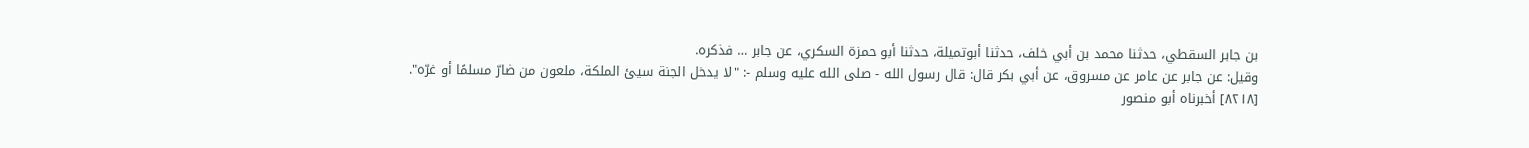بن جابر السقطي، حدثنا محمد بن أبي خلف، حدثنا أبوتميلة، حدثنا أبو حمزة السكري، عن جابر … فذكره.
وقيل: عن جابر عن عامر عن مسروق، عن أبي بكر قال: قال رسول الله - صلى الله عليه وسلم -: "لا يدخل الجنة سيئ الملكة، ملعون من ضارّ مسلمًا أو غرّه".
[٨٢١٨] أخبرناه أبو منصور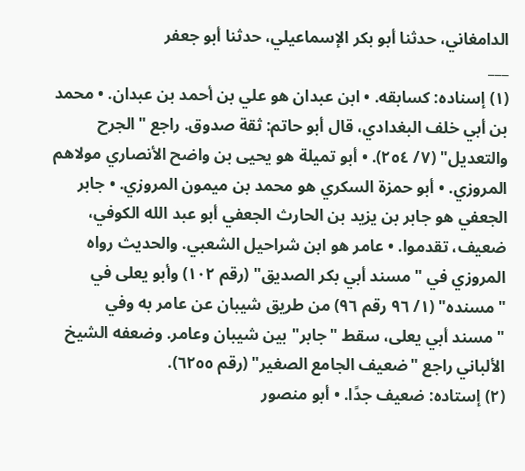الدامغاني، حدثنا أبو بكر الإسماعيلي، حدثنا أبو جعفر
___
(١) إسناده: كسابقه. • ابن عبدان هو علي بن أحمد بن عبدان. • محمد بن أبي خلف البغدادي، قال أبو حاتم: ثقة صدوق. راجع "الجرح والتعديل" (٧/ ٢٥٤). • أبو تميلة هو يحيى بن واضح الأنصاري مولاهم المروزي. • أبو حمزة السكري هو محمد بن ميمون المروزي. • جابر الجعفي هو جابر بن يزيد بن الحارث الجعفي أبو عبد الله الكوفي، ضعيف، تقدموا. • عامر هو ابن شراحيل الشعبي. والحديث رواه المروزي في "مسند أبي بكر الصديق" (رقم ١٠٢) وأبو يعلى في "مسنده" (١/ ٩٦ رقم ٩٦) من طريق شيبان عن عامر به وفي "مسند أبي يعلى، سقط "جابر" بين شيبان وعامر. وضعفه الشيخ الألباني راجع "ضعيف الجامع الصغير" (رقم ٦٢٥٥).
(٢) إستاده: ضعيف جدًا. • أبو منصور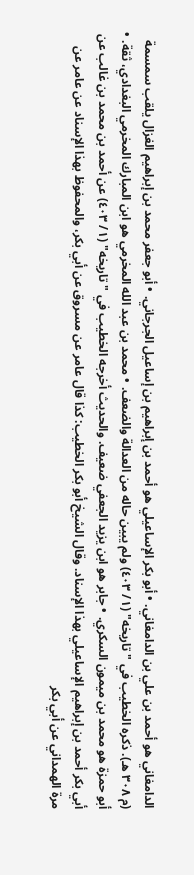الدامغاني هو أحمد بن علي بن الدامغاني. • أبو بكر الإساعيلي هو أحمد بن إبراهيم بن إساعيل الجرجاني. • أبو جعفر محمد بن إبراهيم الغزال يلقب سمسمة (م ٣٠٨ هـ). ذكره الخطيب في "تاريخه" (١/ ٤٠٣) ولم يبين حاله من العدالة والضعف. • محمد بن عبد الله المخرمي هو ابن المبارك المخرمي البغدادي، ثقة. • أبو حمزة هو محمد بن ميمون السكري. • جابر هو ابن يزيد الجعفي ضعيف. والحديث أخرجه الخطيب في "تاريخه" (١/ ٤٠٣) عن أحمد بن محمد بن غالب عن أبي بكر أحمد بن إبراهيم الإساعيلي بهذا الإسناد. وقال الشيخ أبو بكر الخطيب: كذا قال عامر عن مسروق عن أبي بكر، والمحفوظ بهذا الإسناد عن عامر عن مرة الهمداني عن أبي بكر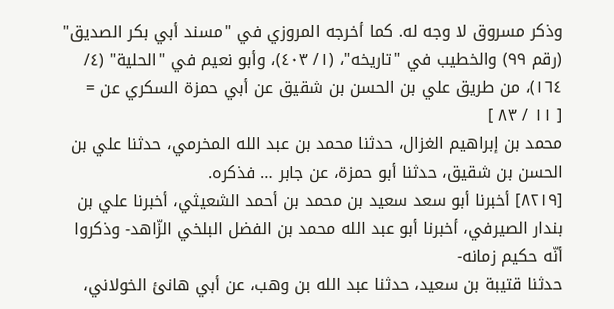وذكر مسروق لا وجه له. كما أخرجه المروزي في "مسند أبي بكر الصديق" (رقم ٩٩) والخطيب في "تاريخه"، (١/ ٤٠٣)، وأبو نعيم في "الحلية" (٤/ ١٦٤)، من طريق علي بن الحسن بن شقيق عن أبي حمزة السكري عن =
[ ١١ / ٨٣ ]
محمد بن إبراهيم الغزال، حدثنا محمد بن عبد الله المخرمي، حدثنا علي بن الحسن بن شقيق، حدثنا أبو حمزة، عن جابر … فذكره.
[٨٢١٩] أخبرنا أبو سعد سعيد بن محمد بن أحمد الشعيثي، أخبرنا علي بن بندار الصيرفي، أخبرنا أبو عبد الله محمد بن الفضل البلخي الزّاهد- وذكروا أنّه حكيم زمانه-
حدثنا قتيبة بن سعيد، حدثنا عبد الله بن وهب، عن أبي هانئ الخولاني،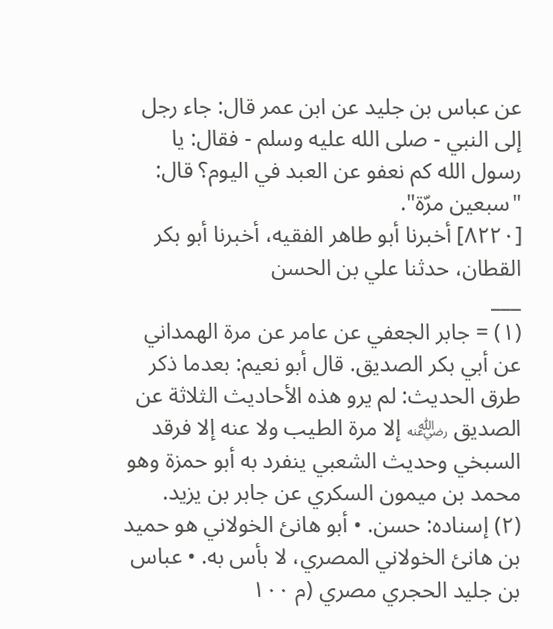عن عباس بن جليد عن ابن عمر قال: جاء رجل إلى النبي - صلى الله عليه وسلم - فقال: يا رسول الله كم نعفو عن العبد في اليوم؟ قال: "سبعين مرّة".
[٨٢٢٠] أخبرنا أبو طاهر الفقيه، أخبرنا أبو بكر القطان، حدثنا علي بن الحسن
___
(١) = جابر الجعفي عن عامر عن مرة الهمداني عن أبي بكر الصديق. قال أبو نعيم: بعدما ذكر طرق الحديث: لم يرو هذه الأحاديث الثلاثة عن الصديق ﵁ إلا مرة الطيب ولا عنه إلا فرقد السبخي وحديث الشعبي ينفرد به أبو حمزة وهو محمد بن ميمون السكري عن جابر بن يزيد.
(٢) إسناده: حسن. • أبو هانئ الخولاني هو حميد بن هانئ الخولاني المصري، لا بأس به. • عباس بن جليد الحجري مصري (م ١٠٠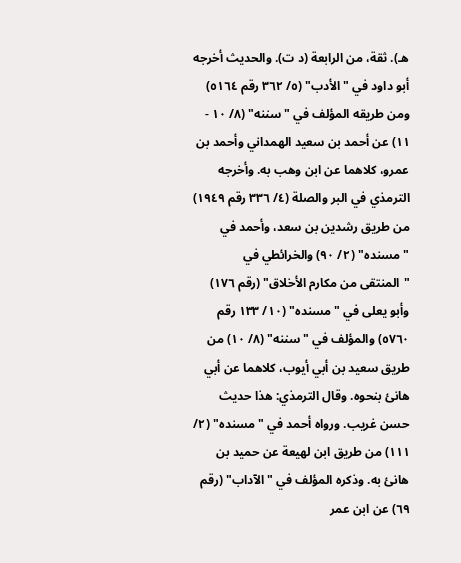هـ). ثقة، من الرابعة (د ت). والحديث أخرجه أبو داود في "الأدب" (٥/ ٣٦٢ رقم ٥١٦٤) ومن طريقه المؤلف في "سننه" (٨/ ١٠ - ١١) عن أحمد بن سعيد الهمداني وأحمد بن عمرو، كلاهما عن ابن وهب به. وأخرجه الترمذي في البر والصلة (٤/ ٣٣٦ رقم ١٩٤٩) من طريق رشدين بن سعد، وأحمد في "مسنده" (٢/ ٩٠) والخرائطي في "المنتقى من مكارم الأخلاق" (رقم ١٧٦) وأبو يعلى في "مسنده" (١٠/ ١٣٣ رقم ٥٧٦٠) والمؤلف في "سننه" (٨/ ١٠) من طريق سعيد بن أبي أيوب، كلاهما عن أبي هانئ بنحوه. وقال الترمذي: هذا حديث حسن غريب. ورواه أحمد في "مسنده" (٢/ ١١١) من طريق ابن لهيعة عن حميد بن هانئ به. وذكره المؤلف في "الآداب" (رقم ٦٩) عن ابن عمر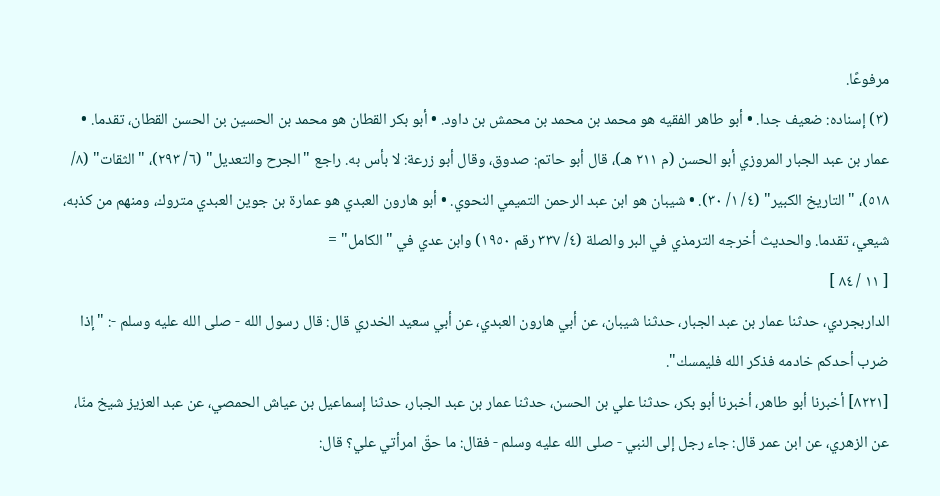مرفوعًا.
(٣) إسناده: ضعيف جدا. • أبو طاهر الفقيه هو محمد بن محمد بن محمش بن داود. • أبو بكر القطان هو محمد بن الحسين بن الحسن القطان، تقدما. • عمار بن عبد الجبار المروزي أبو الحسن (م ٢١١ هـ)، قال أبو حاتم: صدوق، وقال أبو زرعة: لا بأس به. راجع "الجرح والتعديل" (٦/ ٢٩٣)، "الثقات" (٨/ ٥١٨)، "التاريخ الكبير" (٤/ ١/ ٣٠). • شيبان هو ابن عبد الرحمن التميمي النحوي. • أبو هارون العبدي هو عمارة بن جوين العبدي متروك، ومنهم من كذبه، شيعي، تقدما. والحديث أخرجه الترمذي في البر والصلة (٤/ ٣٣٧ رقم ١٩٥٠) وابن عدي في "الكامل" =
[ ١١ / ٨٤ ]
الداربجردي، حدثنا عمار بن عبد الجبار، حدثنا شيبان، عن أبي هارون العبدي، عن أبي سعيد الخدري قال: قال رسول الله - صلى الله عليه وسلم -: "إذا ضرب أحدكم خادمه فذكر الله فليمسك".
[٨٢٢١] أخبرنا أبو طاهر، أخبرنا أبو بكر، حدثنا علي بن الحسن، حدثنا عمار بن عبد الجبار، حدثنا إسماعيل بن عياش الحمصي، عن عبد العزيز شيخ منّا، عن الزهري، عن ابن عمر قال: جاء رجل إلى النبي - صلى الله عليه وسلم - فقال: ما حقّ امرأتي علي؟ قال: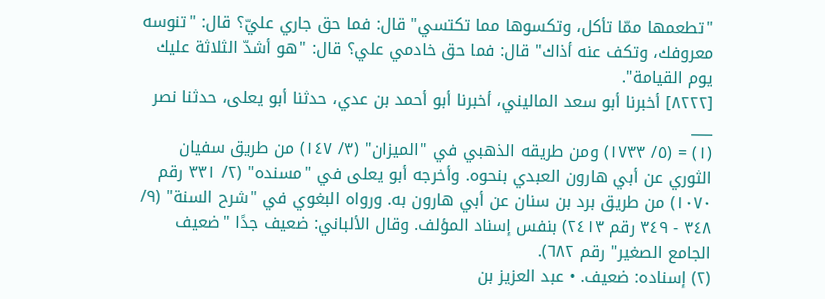"تطعمها ممّا تأكل، وتكسوها مما تكتسي" قال: فما حق جاري عليّ؟ قال: "تنوسه معروفك، وتكف عنه أذاك" قال: فما حق خادمي علي؟ قال: "هو أشدّ الثلاثة عليك يوم القيامة".
[٨٢٢٢] أخبرنا أبو سعد الماليني، أخبرنا أبو أحمد بن عدي، حدثنا أبو يعلى، حدثنا نصر
___
(١) = (٥/ ١٧٣٣) ومن طريقه الذهبي في "الميزان" (٣/ ١٤٧) من طريق سفيان الثوري عن أبي هارون العبدي بنحوه. وأخرجه أبو يعلى في "مسنده" (٢/ ٣٣١ رقم ١٠٧٠) من طريق برد بن سنان عن أبي هارون به. ورواه البغوي في "شرح السنة" (٩/ ٣٤٨ - ٣٤٩ رقم ٢٤١٣) بنفس إسناد المؤلف. وقال الألباني: ضعيف جدًا "ضعيف الجامع الصغير" رقم ٦٨٢).
(٢) إسناده: ضعيف. • عبد العزيز بن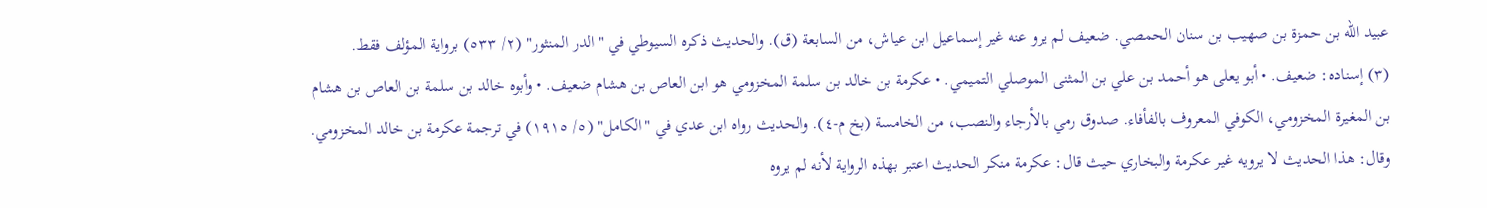عبيد الله بن حمزة بن صهيب بن سنان الحمصي. ضعيف لم يرو عنه غير إسماعيل ابن عياش، من السابعة (ق). والحديث ذكره السيوطي في "الدر المنثور" (٢/ ٥٣٣) برواية المؤلف فقط.
(٣) إسناده: ضعيف. • أبو يعلى هو أحمد بن علي بن المثنى الموصلي التميمي. • عكرمة بن خالد بن سلمة المخزومي هو ابن العاص بن هشام ضعيف. • وأبوه خالد بن سلمة بن العاص بن هشام بن المغيرة المخزومي، الكوفي المعروف بالفأفاء. صدوق رمي بالأرجاء والنصب، من الخامسة (بخ م-٤). والحديث رواه ابن عدي في "الكامل" (٥/ ١٩١٥) في ترجمة عكرمة بن خالد المخزومي. وقال: هذا الحديث لا يرويه غير عكرمة والبخاري حيث قال: عكرمة منكر الحديث اعتبر بهذه الرواية لأنه لم يروه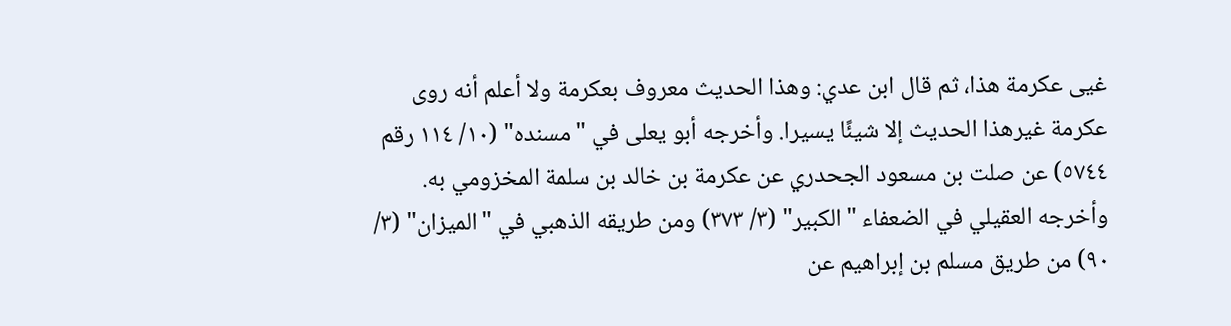غيى عكرمة هذا، ثم قال ابن عدي: وهذا الحديث معروف بعكرمة ولا أعلم أنه روى عكرمة غيرهذا الحديث إلا شيئًا يسيرا. وأخرجه أبو يعلى في "مسنده" (١٠/ ١١٤ رقم ٥٧٤٤) عن صلت بن مسعود الجحدري عن عكرمة بن خالد بن سلمة المخزومي به. وأخرجه العقيلي في الضعفاء "الكبير" (٣/ ٣٧٣) ومن طريقه الذهبي في "الميزان" (٣/ ٩٠) من طريق مسلم بن إبراهيم عن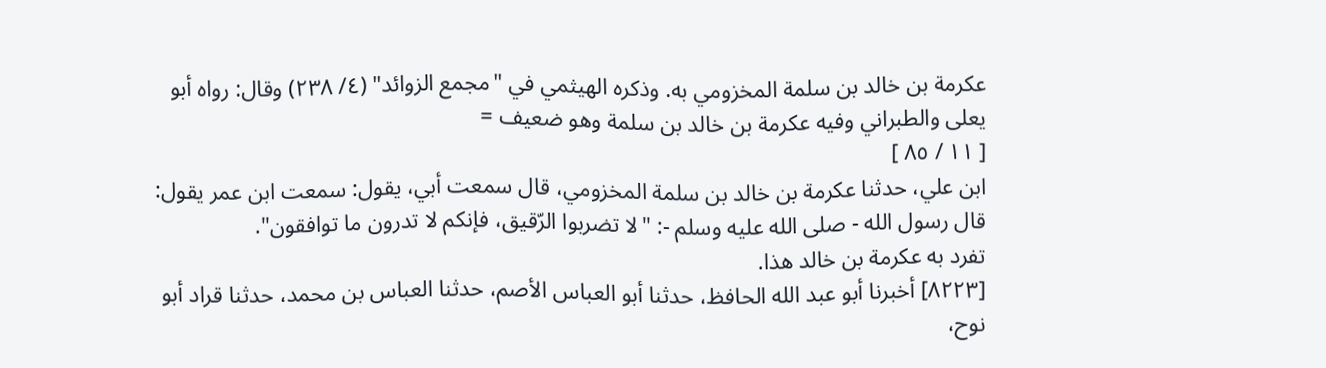عكرمة بن خالد بن سلمة المخزومي به. وذكره الهيثمي في "مجمع الزوائد" (٤/ ٢٣٨) وقال: رواه أبو يعلى والطبراني وفيه عكرمة بن خالد بن سلمة وهو ضعيف =
[ ١١ / ٨٥ ]
ابن علي، حدثنا عكرمة بن خالد بن سلمة المخزومي، قال سمعت أبي، يقول: سمعت ابن عمر يقول: قال رسول الله - صلى الله عليه وسلم -: "لا تضربوا الرّقيق، فإنكم لا تدرون ما توافقون".
تفرد به عكرمة بن خالد هذا.
[٨٢٢٣] أخبرنا أبو عبد الله الحافظ، حدثنا أبو العباس الأصم، حدثنا العباس بن محمد، حدثنا قراد أبو نوح،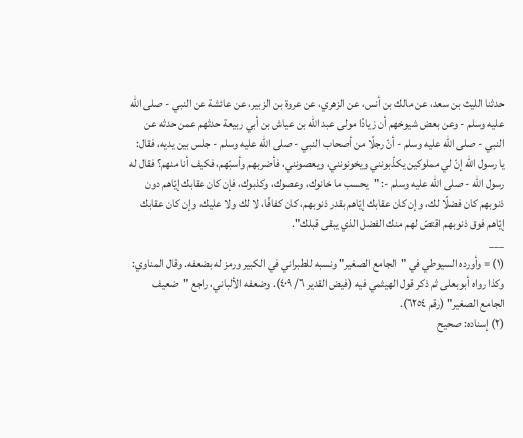حدثنا الليث بن سعد، عن مالك بن أنس، عن الزهري، عن عروة بن الزبير، عن عائشة عن النبي - صلى الله عليه وسلم - وعن بعض شيوخهم أن زيادًا مولى عبد الله بن عياش بن أبي ربيعة حدثهم عمن حدثه عن النبي - صلى الله عليه وسلم - أنّ رجلًا من أصحاب النبي - صلى الله عليه وسلم - جلس بين يديه، فقال: يا رسول الله إنّ لي مملوكين يكذّبونني ويخونونني، ويعصونني، فأضربهم وأسبّهم، فكيف أنا منهم؟ فقال له رسول الله - صلى الله عليه وسلم -: "يحسب ما خانوك، وعصوك، وكذبوك، فإن كان عقابك إيّاهم دون ذنوبهم كان فضلًا لك، وإن كان عقابك إيّاهم بقدر ذنوبهم، كان كفافًا، لا لك ولا عليك، وإن كان عقابك إيّاهم فوق ذنوبهم اقتصّ لهم منك الفضل الذي يبقى قبلك".
___
(١) = وأورده السيوطي في "الجامع الصغير" ونسبه للطبراني في الكبير ورمز له بضعفه. وقال المناوي: وكذا رواه أبوبعلى ثم ذكر قول الهيثمي فيه (فيض القدير ٦/ ٤٠٩). وضعفه الألباني، راجع "ضعيف الجامع الصغير" (رقم ٦٢٥٤).
(٢) إسناده: صحيح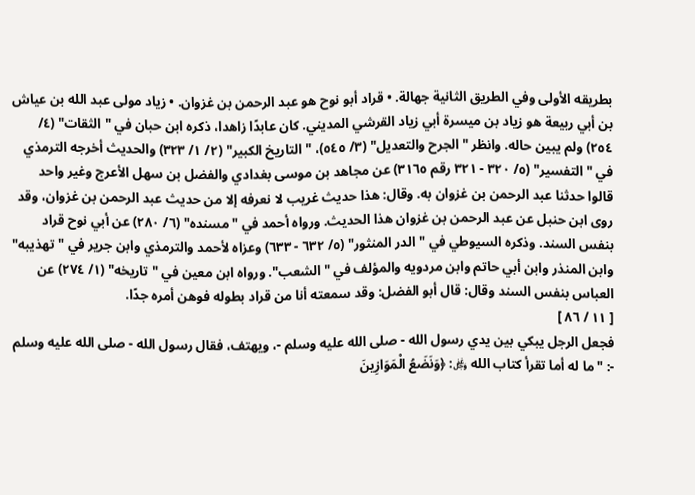بطريقه الأولى وفي الطريق الثانية جهالة. • قراد أبو نوح هو عبد الرحمن بن غزوان. • زياد مولى عبد الله بن عياش بن أبي ربيعة هو زياد بن ميسرة أبي زياد القرشي المديني. كان عابدًا زاهدا، ذكره ابن حبان في "الثقات" (٤/ ٢٥٤) ولم يبين حاله. وانظر "الجرح والتعديل" (٣/ ٥٤٥)، "التاريخ الكبير" (٢/ ١/ ٣٢٣) والحديث أخرجه الترمذي في "التفسير" (٥/ ٣٢٠ - ٣٢١ رقم ٣١٦٥) عن مجاهد بن موسى بغدادي والفضل بن سهل الأعرج وغير واحد قالوا حدثنا عبد الرحمن بن غزوان به. وقال: هذا حديث غريب لا نعرفه إلا من حديث عبد الرحمن بن غزوان، وقد روى ابن حنبل عن عبد الرحمن بن غزوان هذا الحديث. ورواه أحمد في "مسنده" (٦/ ٢٨٠) عن أبي نوح قراد بنفس السند. وذكره السيوطي في "الدر المنثور" (٥/ ٦٣٢ - ٦٣٣) وعزاه لأحمد والترمذي وابن جرير في "تهذيبه" وابن المنذر وابن أبي حاتم وابن مردويه والمؤلف في "الشعب". ورواه ابن معين في "تاريخه" (١/ ٢٧٤) عن العباس بنفس السند وقال: قال أبو الفضل: وقد سمعته أنا من قراد بطوله فوهن أمره جدًا.
[ ١١ / ٨٦ ]
فجعل الرجل يبكي بين يدي رسول الله - صلى الله عليه وسلم -، ويهتف، فقال رسول الله - صلى الله عليه وسلم -: "ما له أما تقرأ كتاب الله ﷿: ﴿وَنَضَعُ الْمَوَازِينَ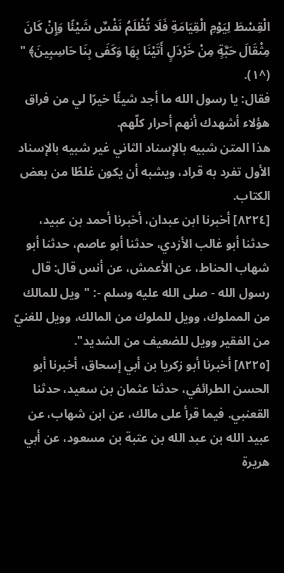الْقِسْطَ لِيَوْمِ الْقِيَامَةِ فَلَا تُظْلَمُ نَفْسٌ شَيْئًا وَإِنْ كَانَ مِثْقَالَ حَبَّةٍ مِنْ خَرْدَلٍ أَتَيْنَا بِهَا وَكَفَى بِنَا حَاسِبِينَ﴾ " (^١).
فقال: يا رسول الله ما أجد شيئًا خيرًا لي من فراق هؤلاء أشهدك أنهم أحرار كلّهم.
هذا المتن شبيه بالإسناد الثاني غير شبيه بالإسناد الأول تفرد به قراد، ويشبه أن يكون غلطًا من بعض الكتاب.
[٨٢٢٤] أخبرنا ابن عبدان، أخبرنا أحمد بن عبيد، حدثنا أبو غالب الأزدي، حدثنا أبو عاصم، حدثنا أبو شهاب الحناط، عن الأعمش، عن أنس قال: قال رسول الله - صلى الله عليه وسلم -: "ويل للمالك من المملوك، وويل للملوك من المالك، وويل للغنيّ من الفقير وويل للضعيف من الشديد".
[٨٢٢٥] أخبرنا أبو زكريا بن أبي إسحاق، أخبرنا أبو الحسن الطرائفي، حدثنا عثمان بن سعيد، حدثنا القعنبي. فيما قرأ على مالك، عن ابن شهاب، عن عبيد الله بن عبد الله بن عتبة بن مسعود، عن أبي هريرة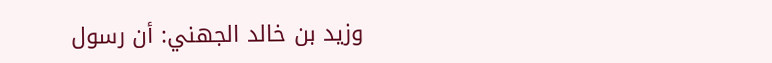وزيد بن خالد الجهني: أن رسول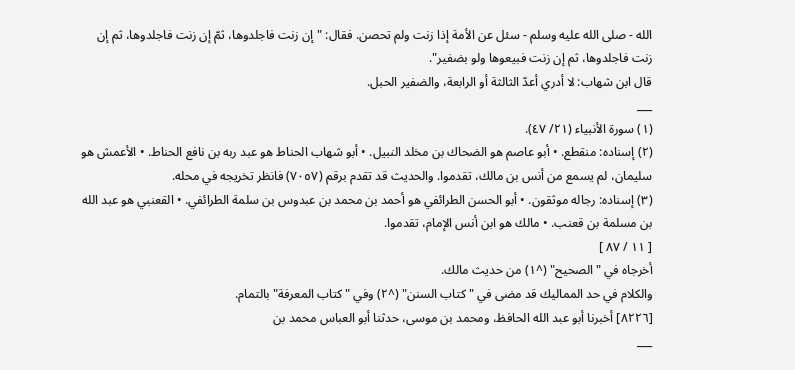الله - صلى الله عليه وسلم - سئل عن الأمة إذا زنت ولم تحصن. فقال: "إن زنت فاجلدوها، ثمّ إن زنت فاجلدوها، ثم إن زنت فاجلدوها، ثم إن زنت فبيعوها ولو بضفير".
قال ابن شهاب: لا أدري أعدّ الثالثة أو الرابعة، والضفير الحبل.
___
(١) سورة الأنبياء (٢١/ ٤٧).
(٢) إسناده: منقطع. • أبو عاصم هو الضحاك بن مخلد النبيل. • أبو شهاب الحناط هو عبد ربه بن نافع الحناط. • الأعمش هو سليمان، لم يسمع من أنس بن مالك، تقدموا. والحديث قد تقدم برقم (٧٠٥٧) فانظر تخريجه في محله.
(٣) إسناده: رجاله موثقون. • أبو الحسن الطرائفي هو أحمد بن محمد بن عبدوس بن سلمة الطرائفي. • القعنبي هو عبد الله بن مسلمة بن قعنب. • مالك هو ابن أنس الإمام، تقدموا.
[ ١١ / ٨٧ ]
أخرجاه في "الصحيح" (^١) من حديث مالك.
والكلام في حد المماليك قد مضى في "كتاب السنن" (^٢) وفي "كتاب المعرفة" بالتمام.
[٨٢٢٦] أخبرنا أبو عبد الله الحافظ، ومحمد بن موسى، حدثنا أبو العباس محمد بن
___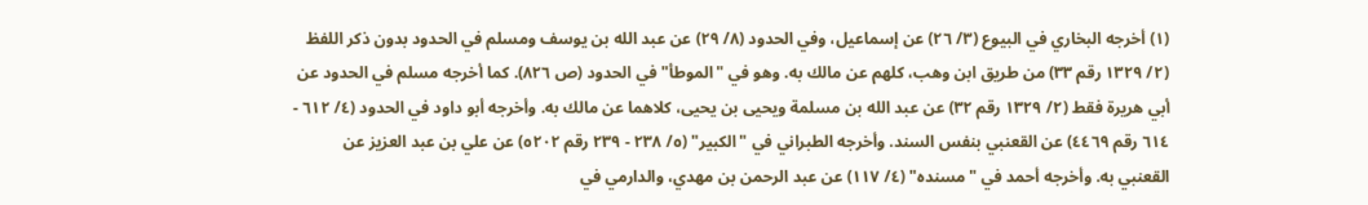(١) أخرجه البخاري في البيوع (٣/ ٢٦) عن إسماعيل، وفي الحدود (٨/ ٢٩) عن عبد الله بن يوسف ومسلم في الحدود بدون ذكر اللفظ (٢/ ١٣٢٩ رقم ٣٣) من طريق ابن وهب، كلهم عن مالك به. وهو في "الموطأ" في الحدود (ص ٨٢٦). كما أخرجه مسلم في الحدود عن أبي هريرة فقط (٢/ ١٣٢٩ رقم ٣٢) عن عبد الله بن مسلمة ويحيى بن يحيى، كلاهما عن مالك به. وأخرجه أبو داود في الحدود (٤/ ٦١٢ - ٦١٤ رقم ٤٤٦٩) عن القعنبي بنفس السند. وأخرجه الطبراني في "الكبير" (٥/ ٢٣٨ - ٢٣٩ رقم ٥٢٠٢) عن علي بن عبد العزيز عن القعنبي به. وأخرجه أحمد في "مسنده" (٤/ ١١٧) عن عبد الرحمن بن مهدي، والدارمي في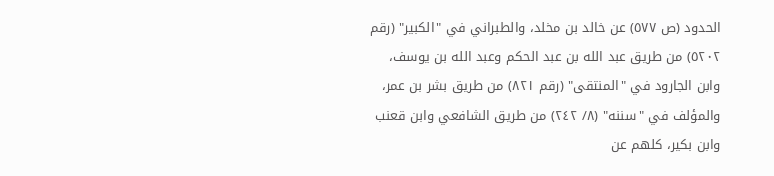الحدود (ص ٥٧٧) عن خالد بن مخلد، والطبراني في "الكبير" (رقم ٥٢٠٢) من طريق عبد الله بن عبد الحكم وعبد الله بن يوسف، وابن الجارود في "المنتقى" (رقم ٨٢١) من طريق بشر بن عمر، والمؤلف في "سننه" (٨/ ٢٤٢) من طريق الشافعي وابن قعنب وابن بكير، كلهم عن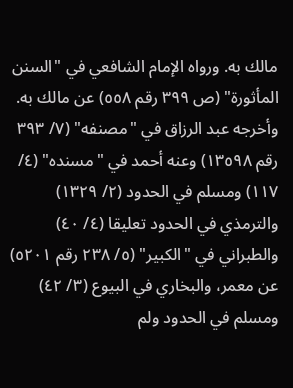مالك به. ورواه الإمام الشافعي في "السنن المأثورة" (ص ٣٩٩ رقم ٥٥٨) عن مالك به. وأخرجه عبد الرزاق في "مصنفه" (٧/ ٣٩٣ رقم ١٣٥٩٨) وعنه أحمد في "مسنده" (٤/ ١١٧) ومسلم في الحدود (٢/ ١٣٢٩) والترمذي في الحدود تعليقا (٤/ ٤٠) والطبراني في "الكبير" (٥/ ٢٣٨ رقم ٥٢٠١) عن معمر، والبخاري في البيوع (٣/ ٤٢) ومسلم في الحدود ولم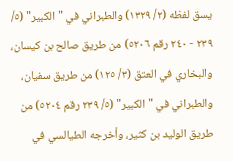يسق لفظه (٢/ ١٣٢٩) والطبراني في "الكبير" (٥/ ٢٣٩ - ٢٤٠ رقم ٥٢٠٦) من طريق صالح بن كيسان، والبخاري في العتق (٣/ ١٢٥) من طريق سفيان، والطبراني في "الكبير" (٥/ ٢٣٩ رقم ٥٢٠٤) من طريق الوليد بن كثير، وأخرجه الطيالسي في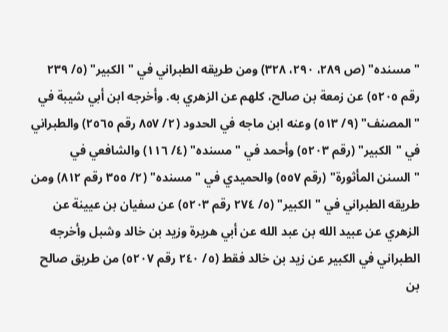"مسنده" (ص ٢٨٩، ٢٩٠، ٣٢٨) ومن طريقه الطبراني في "الكبير" (٥/ ٢٣٩ رقم ٥٢٠٥) عن زمعة بن صالح، كلهم عن الزهري به. وأخرجه ابن أبي شيبة في "المصنف" (٩/ ٥١٣) وعنه ابن ماجه في الحدود (٢/ ٨٥٧ رقم ٢٥٦٥) والطبراني في "الكبير" (رقم ٥٢٠٣) وأحمد في "مسنده" (٤/ ١١٦) والشافعي في "السنن المأثورة" (رقم ٥٥٧) والحميدي في "مسنده" (٢/ ٣٥٥ رقم ٨١٢) ومن طريقه الطبراني في "الكبير" (٥/ ٢٧٤ رقم ٥٢٠٣) عن سفيان بن عيينة عن الزهري عن عبيد الله بن عبد الله عن أبي هريرة وزيد بن خالد وشبل وأخرجه الطبراني في الكبير عن زيد بن خالد فقط (٥/ ٢٤٠ رقم ٥٢٠٧) من طريق صالح بن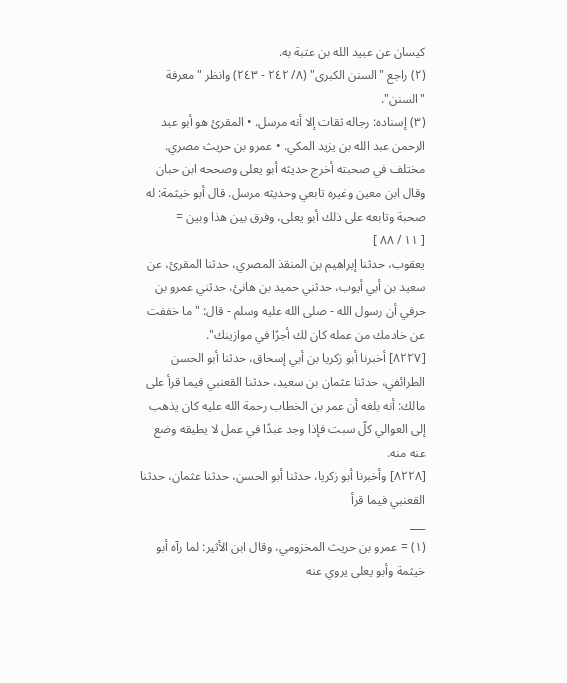كيسان عن عبيد الله بن عتبة به.
(٢) راجع "السنن الكبرى" (٨/ ٢٤٢ - ٢٤٣) وانظر "معرفة "السنن".
(٣) إسناده: رجاله ثقات إلا أنه مرسل. • المقرئ هو أبو عبد الرحمن عبد الله بن يزيد المكي. • عمرو بن حريث مصري. مختلف في صحبته أخرج حديثه أبو يعلى وصححه ابن حبان وقال ابن معين وغيره تابعي وحديثه مرسل. قال أبو خيثمة: له صحبة وتابعه على ذلك أبو يعلى، وفرق بين هذا وبين =
[ ١١ / ٨٨ ]
يعقوب، حدثنا إبراهيم بن المنقذ المصري، حدثنا المقرئ، عن سعيد بن أبي أيوب، حدثني حميد بن هانئ، حدثني عمرو بن حرفي أن رسول الله - صلى الله عليه وسلم - قال: "ما خففت عن خادمك من عمله كان لك أجرًا في موازينك".
[٨٢٢٧] أخبرنا أبو زكريا بن أبي إسحاق، حدثنا أبو الحسن الطرائفي، حدثنا عثمان بن سعيد، حدثنا القعنبي فيما قرأ على مالك: أنه بلغه أن عمر بن الخطاب رحمة الله عليه كان يذهب إلى العوالي كلّ سبت فإذا وجد عبدًا في عمل لا يطيقه وضع عنه منه.
[٨٢٢٨] وأخبرنا أبو زكريا، حدثنا أبو الحسن، حدثنا عثمان، حدثنا القعنبي فيما قرأ
___
(١) = عمرو بن حريث المخزومي، وقال ابن الأثير: لما رآه أبو خيثمة وأبو يعلى يروي عنه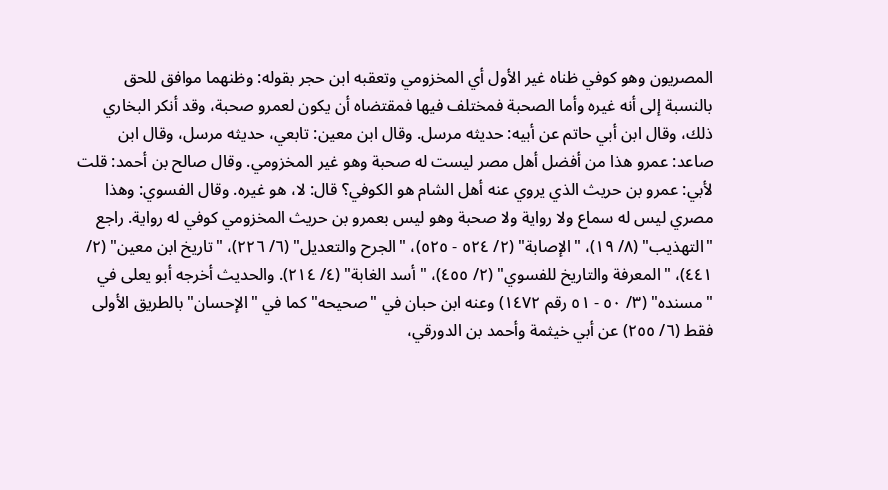المصريون وهو كوفي ظناه غير الأول أي المخزومي وتعقبه ابن حجر بقوله: وظنهما موافق للحق بالنسبة إلى أنه غيره وأما الصحبة فمختلف فيها فمقتضاه أن يكون لعمرو صحبة، وقد أنكر البخاري ذلك، وقال ابن أبي حاتم عن أبيه: حديثه مرسل. وقال ابن معين: تابعي، حديثه مرسل، وقال ابن صاعد: عمرو هذا من أفضل أهل مصر ليست له صحبة وهو غير المخزومي. وقال صالح بن أحمد: قلت لأبي: عمرو بن حريث الذي يروي عنه أهل الشام هو الكوفي؟ قال: لا، هو غيره. وقال الفسوي: وهذا مصري ليس له سماع ولا رواية ولا صحبة وهو ليس بعمرو بن حريث المخزومي كوفي له رواية. راجع "التهذيب" (٨/ ١٩)، "الإصابة" (٢/ ٥٢٤ - ٥٢٥)، "الجرح والتعديل" (٦/ ٢٢٦)، "تاريخ ابن معين" (٢/ ٤٤١)، "المعرفة والتاريخ للفسوي" (٢/ ٤٥٥)، "أسد الغابة" (٤/ ٢١٤). والحديث أخرجه أبو يعلى في "مسنده" (٣/ ٥٠ - ٥١ رقم ١٤٧٢) وعنه ابن حبان في "صحيحه" كما في "الإحسان" بالطريق الأولى فقط (٦/ ٢٥٥) عن أبي خيثمة وأحمد بن الدورقي،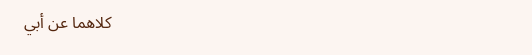كلاهما عن أبي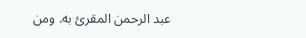عبد الرحمن المقرئ به. ومن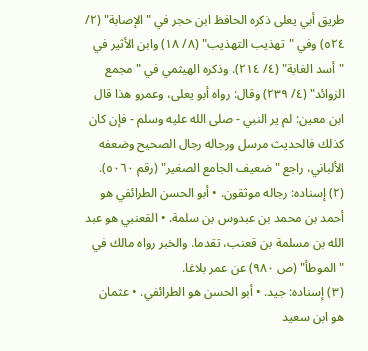طريق أبي يعلى ذكره الحافظ ابن حجر في "الإصابة" (٢/ ٥٢٤) وفي "تهذيب التهذيب" (٨/ ١٨) وابن الأثير في "أسد الغابة" (٤/ ٢١٤). وذكره الهيثمي في "مجمع الزوائد" (٤/ ٢٣٩) وقال: رواه أبو يعلى، وعمرو هذا قال ابن معين: لم ير النبي - صلى الله عليه وسلم - فإن كان كذلك فالحديث مرسل ورجاله رجال الصحيح وضعفه الألباني، راجع "ضعيف الجامع الصغير" (رقم ٥٠٦٠).
(٢) إسناده: رجاله موثقون. • أبو الحسن الطرائفي هو أحمد بن محمد بن عبدوس بن سلمة. • القعنبي هو عبد الله بن مسلمة بن قعنب، تقدما. والخبر رواه مالك في "الموطأ" (ص ٩٨٠) عن عمر بلاغا.
(٣) إسناده: جيد. • أبو الحسن هو الطرائفي. • عثمان هو ابن سعيد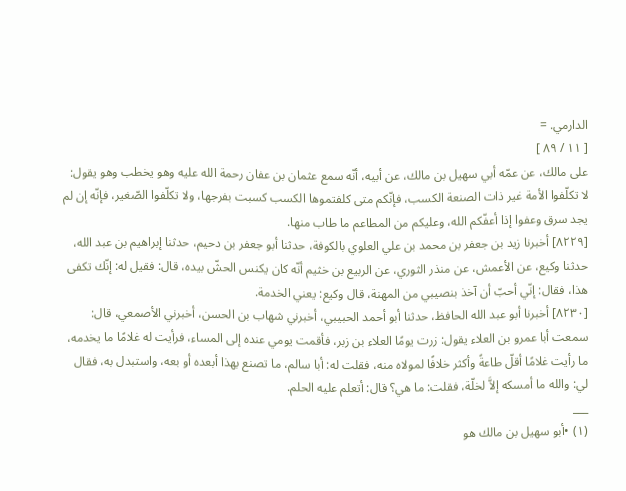الدارمي. =
[ ١١ / ٨٩ ]
على مالك، عن عمّه أبي سهيل بن مالك، عن أبيه، أنّه سمع عثمان بن عفان رحمة الله عليه وهو يخطب وهو يقول: لا تكلّفوا الأمة غير ذات الصنعة الكسب، فإنّكم متى كلفتموها الكسب كسبت بفرجها، ولا تكلّفوا الصّغير، فإنّه إن لم يجد سرق وعفوا إذا أعفّكم الله، وعليكم من المطاعم ما طاب منها.
[٨٢٢٩] أخبرنا زيد بن جعفر بن محمد بن علي العلوي بالكوفة، حدثنا أبو جعفر بن دحيم، حدثنا إبراهيم بن عبد الله، حدثنا وكيع، عن الأعمش، عن منذر الثوري، عن الربيع بن خثيم أنّه كان يكنس الحشّ بيده، قال: فقيل له: إنّك تكفى هذا، فقال: إنّي أحبّ أن آخذ بنصيبي من المهنة، قال وكيع: يعني الخدمة.
[٨٢٣٠] أخبرنا أبو عبد الله الحافظ، حدثنا أبو أحمد الحبيبي، أخبرني شهاب بن الحسن، أخبرني الأصمعي، قال: سمعت أبا عمرو بن العلاء يقول: زرت يومًا العلاء بن زبر، فأقمت يومي عنده إلى المساء، فرأيت له غلامًا ما يخدمه، ما رأيت غلامًا أقلّ طاعةً وأكثر خلافًا لمولاه منه، فقلت له: أبا سالم، ما تصنع بهذا أبعده أو بعه، واستبدل به، فقال لي: والله ما أمسكه إلاَّ لخلّة، فقلت: ما هي؟ قال: أتعلم عليه الحلم.
___
(١) •أبو سهيل بن مالك هو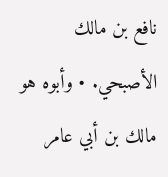نافع بن مالك الأصبحي. • وأبوه هو مالك بن أبي عامر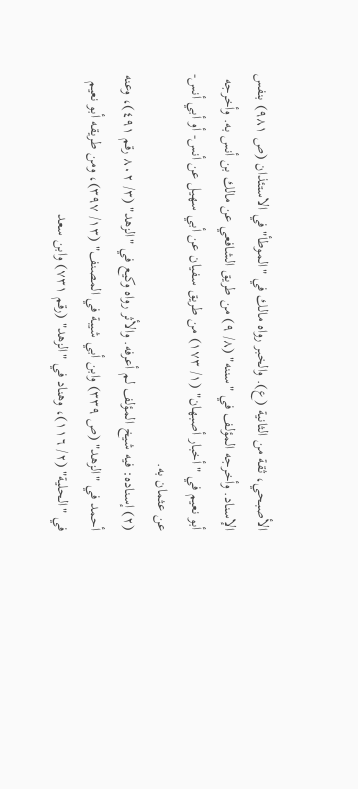الأصبحي، ثقة من الثانية (ع). والخبر رواه مالك في "الموطأ" في الاستئذان (ص ٩٨١) بنفس الإسناد. وأخرجه المؤلف في "سننه" (٨/ ٩) من طريق الشافعي عن مالك بن أنس به. وأخرجه أبو نعيم في "أخبار أصبهان" (١/ ١٧٣) من طريق سفيان عن أبي سهيل عن أنس- أو أبي أنس- عن عثمان به.
(٢) إسناده: فيه شيخ المؤلف لم أعرفه. والأثر رواه وكيع في "الزهد" (٣/ ٨٠٢ رقم ٤٩١)، وعنه أحمد في "الزهد" (ص ٣٣٩) وابن أبي شيبة في المصنف" (١٣/ ٣٩٧)، ومن طريقه أبو نعيم في "الحلية" (٢/ ١١٦)، وهناد في "الزهد" (رقم ٧٣١) وابن سعد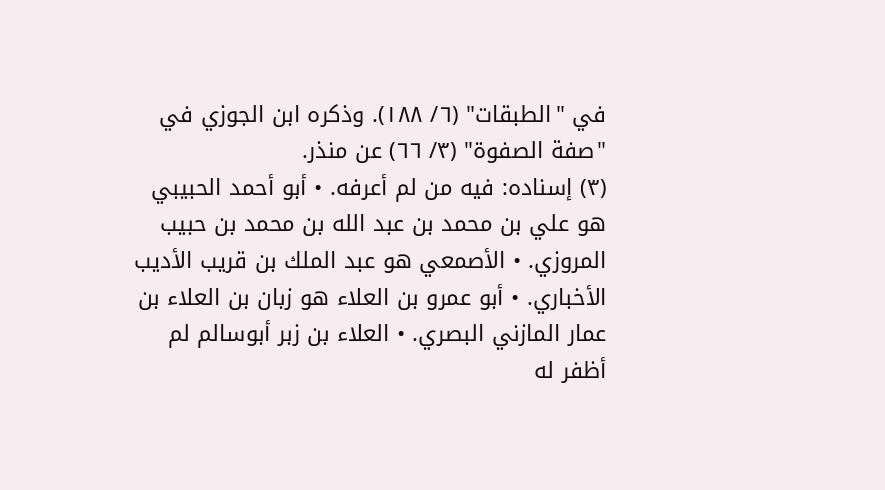في "الطبقات" (٦/ ١٨٨). وذكره ابن الجوزي في "صفة الصفوة" (٣/ ٦٦) عن منذر.
(٣) إسناده: فيه من لم أعرفه. • أبو أحمد الحبيبي هو علي بن محمد بن عبد الله بن محمد بن حبيب المروزي. • الأصمعي هو عبد الملك بن قريب الأديب الأخباري. • أبو عمرو بن العلاء هو زبان بن العلاء بن عمار المازني البصري. • العلاء بن زبر أبوسالم لم أظفر له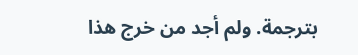بترجمة. ولم أجد من خرج هذا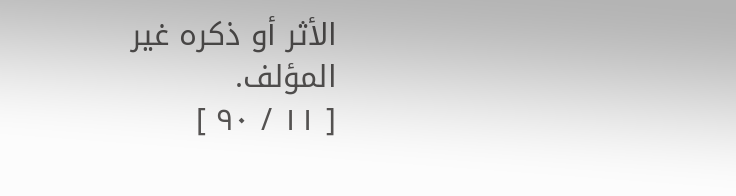الأثر أو ذكره غير المؤلف.
[ ١١ / ٩٠ ]